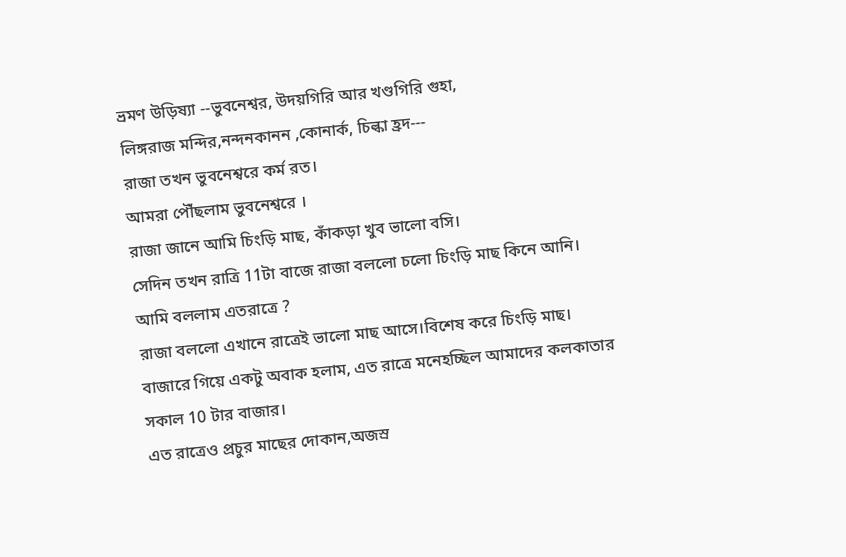ভ্রমণ উড়িষ্যা --ভুবনেশ্বর, উদয়গিরি আর খণ্ডগিরি গুহা,
লিঙ্গরাজ মন্দির,নন্দনকানন ,কোনার্ক, চিল্কা হ্রদ---
রাজা তখন ভুবনেশ্বরে কর্ম রত।
আমরা পৌঁছলাম ভুবনেশ্বরে ।
রাজা জানে আমি চিংড়ি মাছ, কাঁকড়া খুব ভালো বসি।
সেদিন তখন রাত্রি 11টা বাজে রাজা বললো চলো চিংড়ি মাছ কিনে আনি।
আমি বললাম এতরাত্রে ?
রাজা বললো এখানে রাত্রেই ভালো মাছ আসে।বিশেষ করে চিংড়ি মাছ।
বাজারে গিয়ে একটু অবাক হলাম, এত রাত্রে মনেহচ্ছিল আমাদের কলকাতার সকাল 10 টার বাজার।
এত রাত্রেও প্রচুর মাছের দোকান,অজস্র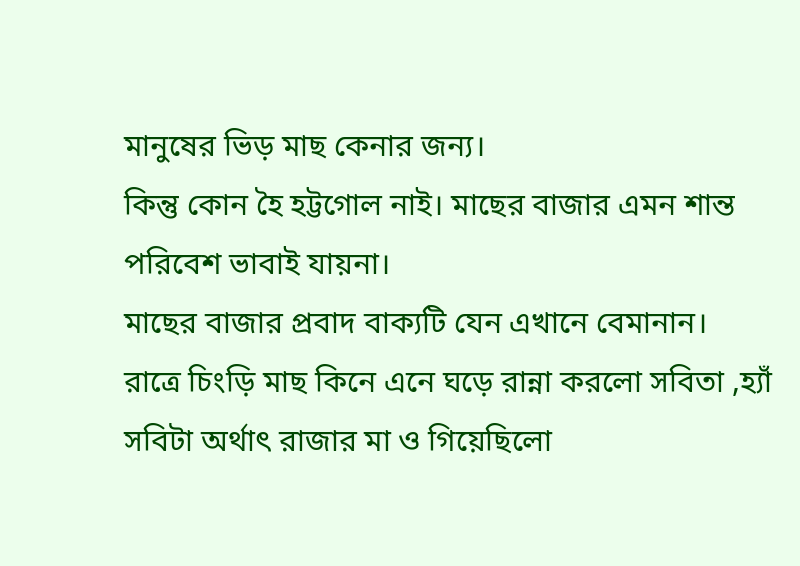মানুষের ভিড় মাছ কেনার জন্য।
কিন্তু কোন হৈ হট্টগোল নাই। মাছের বাজার এমন শান্ত পরিবেশ ভাবাই যায়না।
মাছের বাজার প্রবাদ বাক্যটি যেন এখানে বেমানান।
রাত্রে চিংড়ি মাছ কিনে এনে ঘড়ে রান্না করলো সবিতা ,হ্যাঁ সবিটা অর্থাৎ রাজার মা ও গিয়েছিলো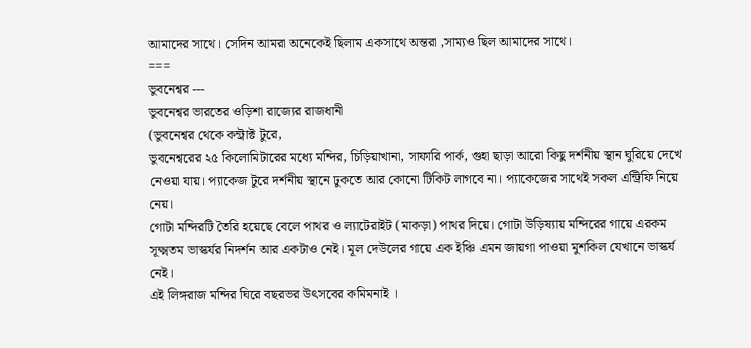আমাদের সাথে। সেদিন আমরা অনেকেই ছিলাম একসাথে অন্তরা ,সাম্যও ছিল আমাদের সাথে।
===
ভুবনেশ্বর ---
ভুবনেশ্বর ভারতের ওড়িশা রাজ্যের রাজধানী
(ভুবনেশ্বর থেকে কন্ট্রাক্ট টুরে,
ভুবনেশ্বরের ২৫ কিলোমিটারের মধ্যে মন্দির, চিড়িয়াখানা, সাফারি পার্ক, গুহা ছাড়া আরো কিছু দর্শনীয় স্থান ঘুরিয়ে দেখে নেওয়া যায়। প্যাকেজ টুরে দর্শনীয় স্থানে ঢুকতে আর কোনো টিকিট লাগবে না। প্যাকেজের সাথেই সকল এন্ট্রিফি নিয়ে নেয়।
গোটা মন্দিরটি তৈরি হয়েছে বেলে পাথর ও ল্যাটেরাইট (মাকড়া) পাথর দিয়ে। গোটা উড়িষ্যায় মন্দিরের গায়ে এরকম সূক্ষ্মতম ভাস্কর্যর নিদর্শন আর একটাও নেই। মূল দেউলের গায়ে এক ইঞ্চি এমন জায়গা পাওয়া মুশকিল যেখানে ভাস্কর্য নেই।
এই লিঙ্গরাজ মন্দির ঘিরে বছরভর উৎসবের কমিমনাই ।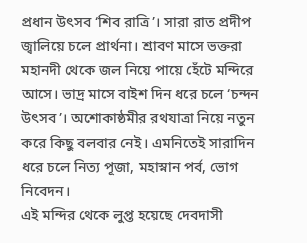প্রধান উৎসব ‘শিব রাত্রি’। সারা রাত প্রদীপ জ্বালিয়ে চলে প্রার্থনা। শ্রাবণ মাসে ভক্তরা মহানদী থেকে জল নিয়ে পায়ে হেঁটে মন্দিরে আসে। ভাদ্র মাসে বাইশ দিন ধরে চলে ‘চন্দন উৎসব’। অশোকাষ্ঠমীর রথযাত্রা নিয়ে নতুন করে কিছু বলবার নেই। এমনিতেই সারাদিন ধরে চলে নিত্য পূজা, মহাস্নান পর্ব, ভোগ নিবেদন।
এই মন্দির থেকে লুপ্ত হয়েছে দেবদাসী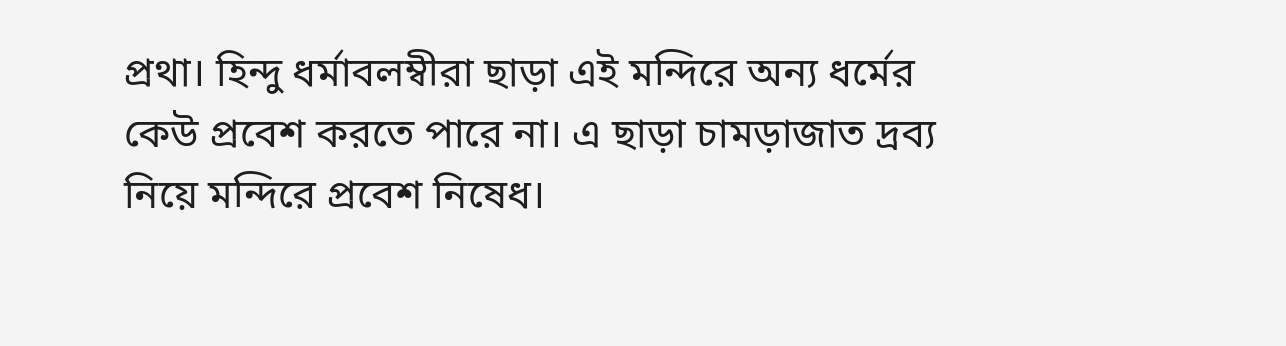প্রথা। হিন্দু ধর্মাবলম্বীরা ছাড়া এই মন্দিরে অন্য ধর্মের কেউ প্রবেশ করতে পারে না। এ ছাড়া চামড়াজাত দ্রব্য নিয়ে মন্দিরে প্রবেশ নিষেধ।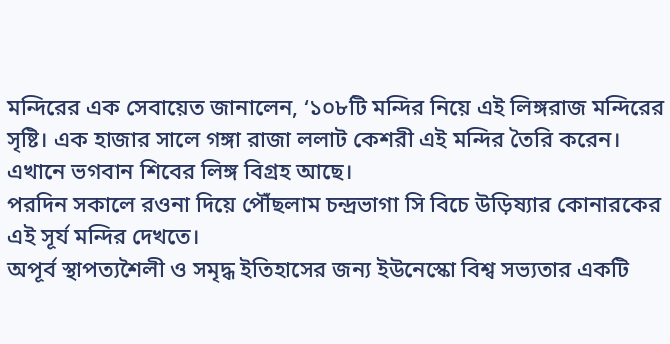মন্দিরের এক সেবায়েত জানালেন, ‘১০৮টি মন্দির নিয়ে এই লিঙ্গরাজ মন্দিরের সৃষ্টি। এক হাজার সালে গঙ্গা রাজা ললাট কেশরী এই মন্দির তৈরি করেন। এখানে ভগবান শিবের লিঙ্গ বিগ্রহ আছে।
পরদিন সকালে রওনা দিয়ে পৌঁছলাম চন্দ্রভাগা সি বিচে উড়িষ্যার কোনারকের এই সূর্য মন্দির দেখতে।
অপূর্ব স্থাপত্যশৈলী ও সমৃদ্ধ ইতিহাসের জন্য ইউনেস্কো বিশ্ব সভ্যতার একটি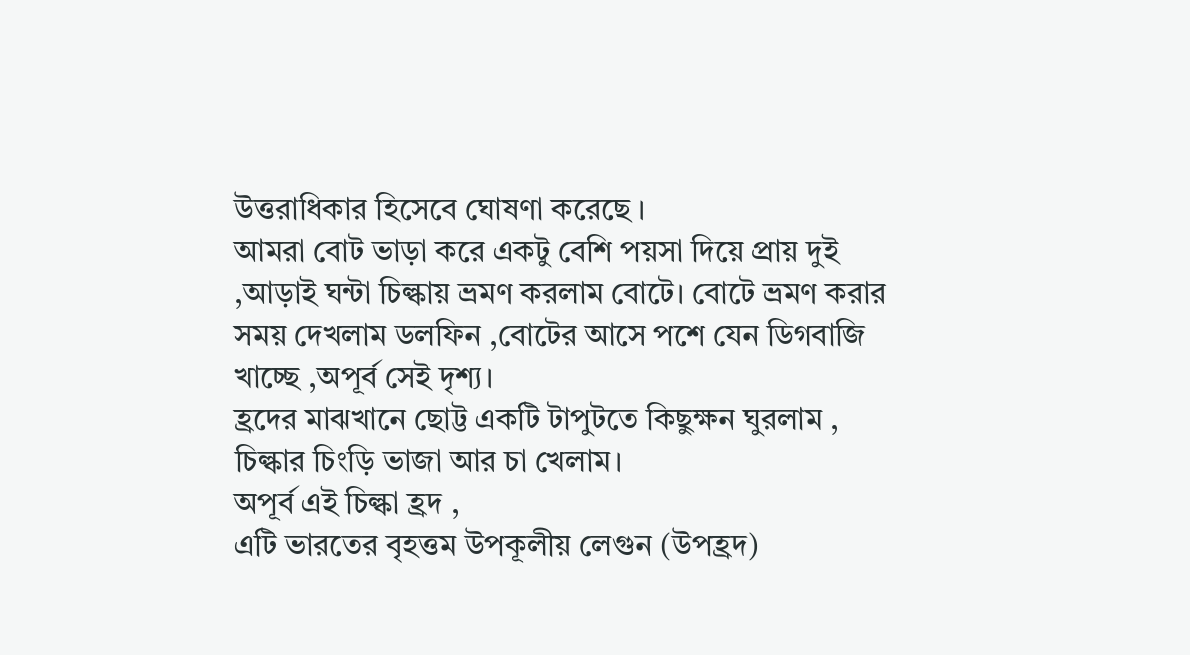উত্তরাধিকার হিসেবে ঘোষণা করেছে ।
আমরা বোট ভাড়া করে একটু বেশি পয়সা দিয়ে প্রায় দুই ,আড়াই ঘন্টা চিল্কায় ভ্রমণ করলাম বোটে। বোটে ভ্রমণ করার সময় দেখলাম ডলফিন ,বোটের আসে পশে যেন ডিগবাজি খাচ্ছে ,অপূর্ব সেই দৃশ্য।
হ্রদের মাঝখানে ছোট্ট একটি টাপুটতে কিছুক্ষন ঘুরলাম , চিল্কার চিংড়ি ভাজা আর চা খেলাম।
অপূর্ব এই চিল্কা হ্রদ ,
এটি ভারতের বৃহত্তম উপকূলীয় লেগুন (উপহ্রদ)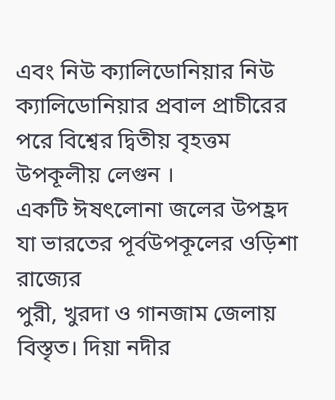এবং নিউ ক্যালিডোনিয়ার নিউ ক্যালিডোনিয়ার প্রবাল প্রাচীরের পরে বিশ্বের দ্বিতীয় বৃহত্তম উপকূলীয় লেগুন ।
একটি ঈষৎলোনা জলের উপহ্রদ যা ভারতের পূর্বউপকূলের ওড়িশা রাজ্যের
পুরী, খুরদা ও গানজাম জেলায় বিস্তৃত। দিয়া নদীর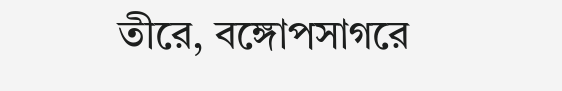তীরে, বঙ্গোপসাগরে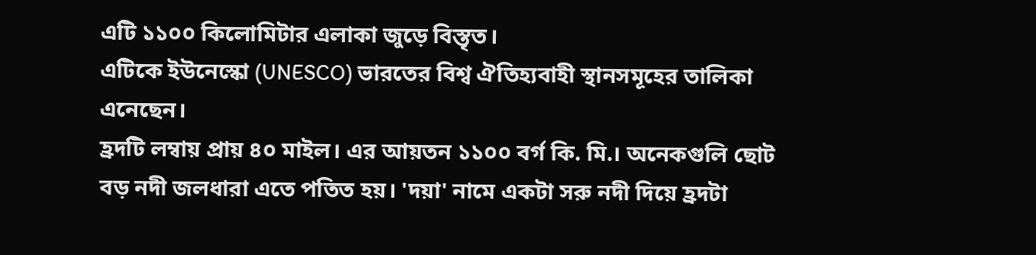এটি ১১০০ কিলোমিটার এলাকা জুড়ে বিস্তৃত।
এটিকে ইউনেস্কো (UNESCO) ভারতের বিশ্ব ঐতিহ্যবাহী স্থানসমূহের তালিকা এনেছেন।
হ্রদটি লম্বায় প্রায় ৪০ মাইল। এর আয়তন ১১০০ বর্গ কি. মি.। অনেকগুলি ছোট বড় নদী জলধারা এতে পতিত হয়। 'দয়া' নামে একটা সরু নদী দিয়ে হ্রদটা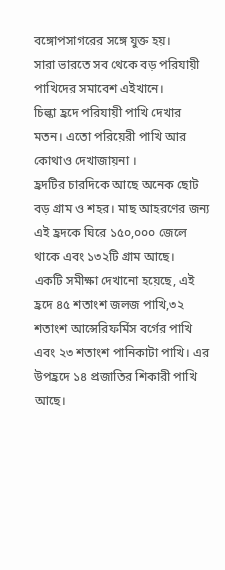বঙ্গোপসাগরের সঙ্গে যুক্ত হয়।
সারা ভারতে সব থেকে বড় পরিযায়ী পাখিদের সমাবেশ এইখানে।
চিল্কা হ্রদে পরিযায়ী পাখি দেখার মতন। এতো পরিয়েরী পাখি আর কোথাও দেখাজায়না ।
হ্রদটির চারদিকে আছে অনেক ছোট বড় গ্রাম ও শহর। মাছ আহরণের জন্য এই হ্রদকে ঘিরে ১৫০,০০০ জেলে থাকে এবং ১৩২টি গ্রাম আছে।
একটি সমীক্ষা দেখানো হয়েছে, এই হ্রদে ৪৫ শতাংশ জলজ পাখি,৩২ শতাংশ আন্সেরিফর্মিস বর্গের পাখি এবং ২৩ শতাংশ পানিকাটা পাখি। এর উপহ্রদে ১৪ প্রজাতির শিকারী পাখি আছে।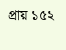প্রায় ১৫২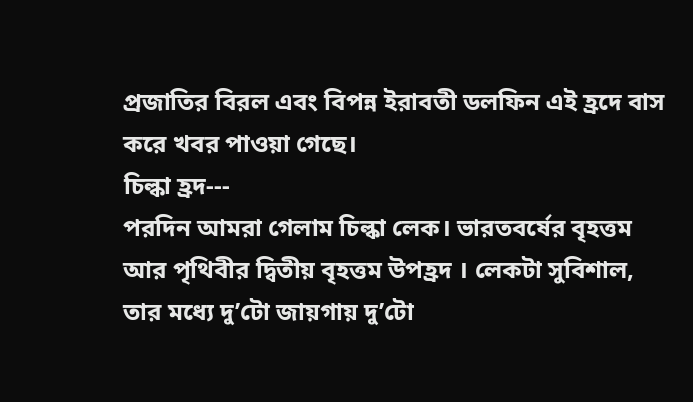প্রজাতির বিরল এবং বিপন্ন ইরাবতী ডলফিন এই হ্রদে বাস করে খবর পাওয়া গেছে।
চিল্কা হ্রদ---
পরদিন আমরা গেলাম চিল্কা লেক। ভারতবর্ষের বৃহত্তম আর পৃথিবীর দ্বিতীয় বৃহত্তম উপহ্রদ । লেকটা সুবিশাল, তার মধ্যে দু’টো জায়গায় দু’টো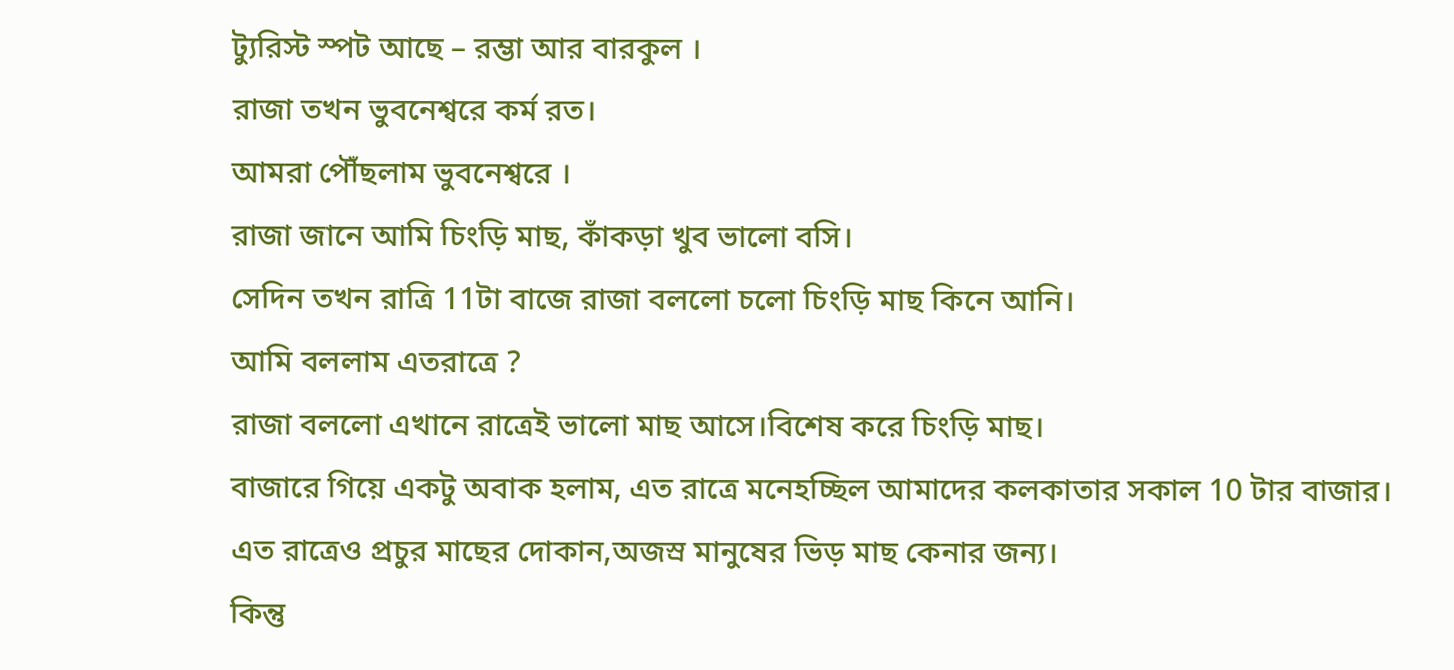ট্যুরিস্ট স্পট আছে – রম্ভা আর বারকুল ।
রাজা তখন ভুবনেশ্বরে কর্ম রত।
আমরা পৌঁছলাম ভুবনেশ্বরে ।
রাজা জানে আমি চিংড়ি মাছ, কাঁকড়া খুব ভালো বসি।
সেদিন তখন রাত্রি 11টা বাজে রাজা বললো চলো চিংড়ি মাছ কিনে আনি।
আমি বললাম এতরাত্রে ?
রাজা বললো এখানে রাত্রেই ভালো মাছ আসে।বিশেষ করে চিংড়ি মাছ।
বাজারে গিয়ে একটু অবাক হলাম, এত রাত্রে মনেহচ্ছিল আমাদের কলকাতার সকাল 10 টার বাজার।
এত রাত্রেও প্রচুর মাছের দোকান,অজস্র মানুষের ভিড় মাছ কেনার জন্য।
কিন্তু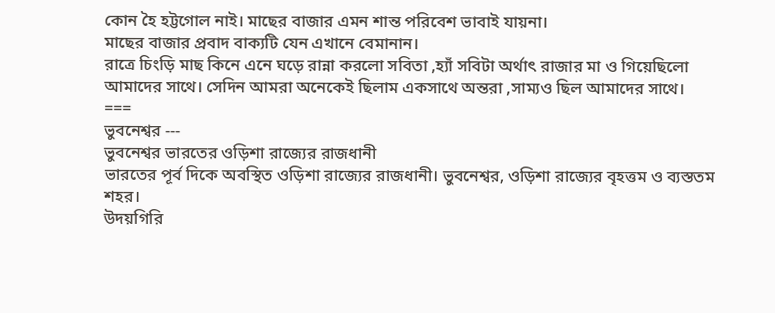কোন হৈ হট্টগোল নাই। মাছের বাজার এমন শান্ত পরিবেশ ভাবাই যায়না।
মাছের বাজার প্রবাদ বাক্যটি যেন এখানে বেমানান।
রাত্রে চিংড়ি মাছ কিনে এনে ঘড়ে রান্না করলো সবিতা ,হ্যাঁ সবিটা অর্থাৎ রাজার মা ও গিয়েছিলো আমাদের সাথে। সেদিন আমরা অনেকেই ছিলাম একসাথে অন্তরা ,সাম্যও ছিল আমাদের সাথে।
===
ভুবনেশ্বর ---
ভুবনেশ্বর ভারতের ওড়িশা রাজ্যের রাজধানী
ভারতের পূর্ব দিকে অবস্থিত ওড়িশা রাজ্যের রাজধানী। ভুবনেশ্বর, ওড়িশা রাজ্যের বৃহত্তম ও ব্যস্ততম শহর।
উদয়গিরি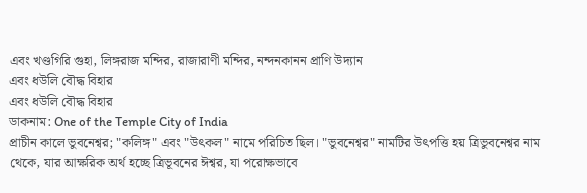এবং খণ্ডগিরি গুহা, লিঙ্গরাজ মন্দির, রাজারাণী মন্দির, নন্দনকানন প্রাণি উদ্যান
এবং ধউলি বৌদ্ধ বিহার
এবং ধউলি বৌদ্ধ বিহার
ডাকনাম: One of the Temple City of India
প্রাচীন কালে ভুবনেশ্বর; "কলিঙ্গ" এবং "উৎকল" নামে পরিচিত ছিল। "ভুবনেশ্বর" নামটির উৎপত্তি হয় ত্রিভুবনেশ্বর নাম থেকে, যার আক্ষরিক অর্থ হচ্ছে ত্রিভূবনের ঈশ্বর, যা পরোক্ষভাবে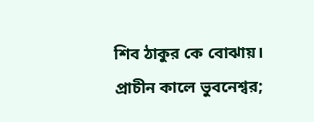শিব ঠাকুর কে বোঝায়।
প্রাচীন কালে ভুবনেশ্বর;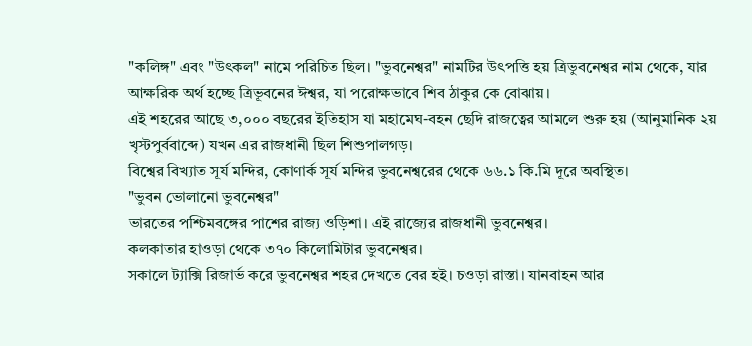"কলিঙ্গ" এবং "উৎকল" নামে পরিচিত ছিল। "ভুবনেশ্বর" নামটির উৎপত্তি হয় ত্রিভুবনেশ্বর নাম থেকে, যার আক্ষরিক অর্থ হচ্ছে ত্রিভূবনের ঈশ্বর, যা পরোক্ষভাবে শিব ঠাকুর কে বোঝায়।
এই শহরের আছে ৩,০০০ বছরের ইতিহাস যা মহামেঘ-বহন ছেদি রাজত্বের আমলে শুরু হয় (আনুমানিক ২য় খৃস্টপুর্ববাব্দে) যখন এর রাজধানী ছিল শিশুপালগড়।
বিশ্বের বিখ্যাত সূর্য মন্দির, কোণার্ক সূর্য মন্দির ভুবনেশ্বরের থেকে ৬৬.১ কি.মি দূরে অবস্থিত।
"ভুবন ভোলানো ভুবনেশ্বর"
ভারতের পশ্চিমবঙ্গের পাশের রাজ্য ওড়িশা। এই রাজ্যের রাজধানী ভুবনেশ্বর।
কলকাতার হাওড়া থেকে ৩৭০ কিলোমিটার ভুবনেশ্বর।
সকালে ট্যাক্সি রিজার্ভ করে ভুবনেশ্বর শহর দেখতে বের হই। চওড়া রাস্তা। যানবাহন আর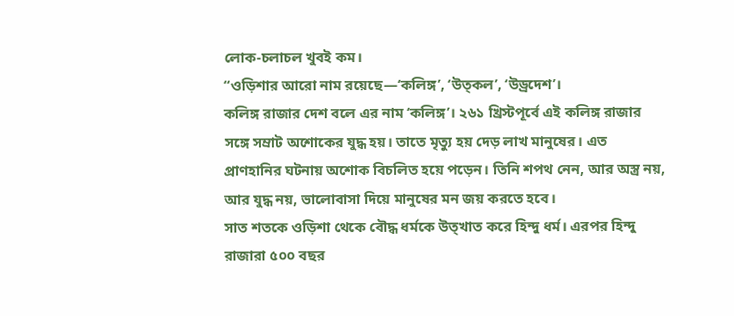লোক-চলাচল খুবই কম।
“ওড়িশার আরো নাম রয়েছে—‘কলিঙ্গ’, ‘উত্কল’, ‘উড্রদেশ’।
কলিঙ্গ রাজার দেশ বলে এর নাম ‘কলিঙ্গ’। ২৬১ খ্রিস্টপূর্বে এই কলিঙ্গ রাজার সঙ্গে সম্রাট অশোকের যুদ্ধ হয়। তাতে মৃত্যু হয় দেড় লাখ মানুষের। এত প্রাণহানির ঘটনায় অশোক বিচলিত হয়ে পড়েন। তিনি শপথ নেন, আর অস্ত্র নয়, আর যুদ্ধ নয়, ভালোবাসা দিয়ে মানুষের মন জয় করতে হবে।
সাত শতকে ওড়িশা থেকে বৌদ্ধ ধর্মকে উত্খাত করে হিন্দু ধর্ম। এরপর হিন্দু রাজারা ৫০০ বছর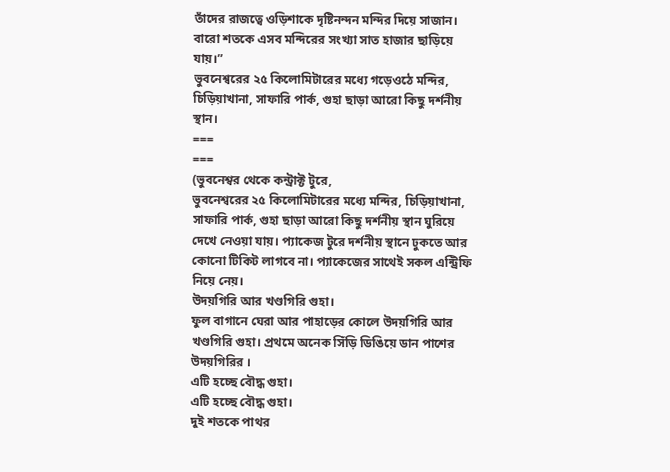তাঁদের রাজত্বে ওড়িশাকে দৃষ্টিনন্দন মন্দির দিয়ে সাজান। বারো শতকে এসব মন্দিরের সংখ্যা সাত হাজার ছাড়িয়ে যায়।”
ভুবনেশ্বরের ২৫ কিলোমিটারের মধ্যে গড়েওঠে মন্দির, চিড়িয়াখানা, সাফারি পার্ক, গুহা ছাড়া আরো কিছু দর্শনীয় স্থান।
===
===
(ভুবনেশ্বর থেকে কন্ট্রাক্ট টুরে,
ভুবনেশ্বরের ২৫ কিলোমিটারের মধ্যে মন্দির, চিড়িয়াখানা, সাফারি পার্ক, গুহা ছাড়া আরো কিছু দর্শনীয় স্থান ঘুরিয়ে দেখে নেওয়া যায়। প্যাকেজ টুরে দর্শনীয় স্থানে ঢুকতে আর কোনো টিকিট লাগবে না। প্যাকেজের সাথেই সকল এন্ট্রিফি নিয়ে নেয়।
উদয়গিরি আর খণ্ডগিরি গুহা।
ফুল বাগানে ঘেরা আর পাহাড়ের কোলে উদয়গিরি আর খণ্ডগিরি গুহা। প্রথমে অনেক সিঁড়ি ডিঙিয়ে ডান পাশের উদয়গিরির ।
এটি হচ্ছে বৌদ্ধ গুহা।
এটি হচ্ছে বৌদ্ধ গুহা।
দুই শতকে পাথর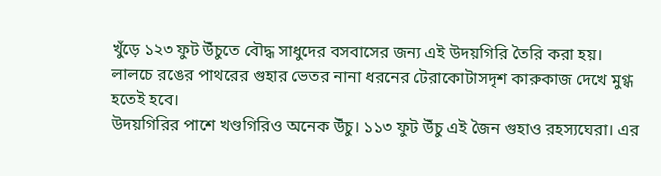খুঁড়ে ১২৩ ফুট উঁচুতে বৌদ্ধ সাধুদের বসবাসের জন্য এই উদয়গিরি তৈরি করা হয়। লালচে রঙের পাথরের গুহার ভেতর নানা ধরনের টেরাকোটাসদৃশ কারুকাজ দেখে মুগ্ধ হতেই হবে।
উদয়গিরির পাশে খণ্ডগিরিও অনেক উঁচু। ১১৩ ফুট উঁচু এই জৈন গুহাও রহস্যঘেরা। এর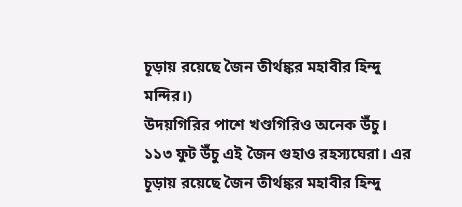চূড়ায় রয়েছে জৈন তীর্থঙ্কর মহাবীর হিন্দু মন্দির।)
উদয়গিরির পাশে খণ্ডগিরিও অনেক উঁচু। ১১৩ ফুট উঁচু এই জৈন গুহাও রহস্যঘেরা। এর চূড়ায় রয়েছে জৈন তীর্থঙ্কর মহাবীর হিন্দু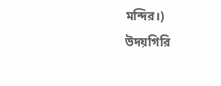মন্দির।)
উদয়গিরি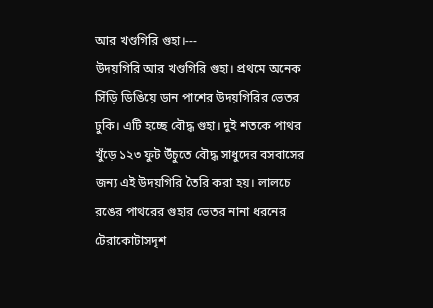আর খণ্ডগিরি গুহা।---
উদয়গিরি আর খণ্ডগিরি গুহা। প্রথমে অনেক সিঁড়ি ডিঙিয়ে ডান পাশের উদয়গিরির ভেতর ঢুকি। এটি হচ্ছে বৌদ্ধ গুহা। দুই শতকে পাথর খুঁড়ে ১২৩ ফুট উঁচুতে বৌদ্ধ সাধুদের বসবাসের জন্য এই উদয়গিরি তৈরি করা হয়। লালচে রঙের পাথরের গুহার ভেতর নানা ধরনের টেরাকোটাসদৃশ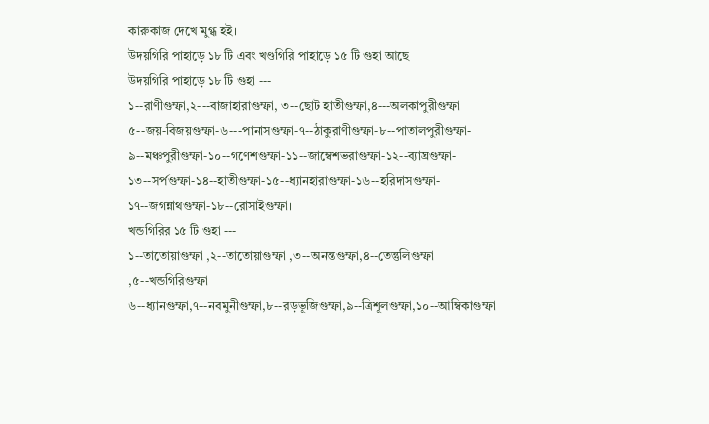কারুকাজ দেখে মুগ্ধ হই।
উদয়গিরি পাহাড়ে ১৮ টি এবং খণ্ডগিরি পাহাড়ে ১৫ টি গুহা আছে
উদয়গিরি পাহাড়ে ১৮ টি গুহা ---
১--রাণীগুম্ফা,২---বাজাহারাগুম্ফা, ৩--ছোট হাতীগুম্ফা,৪---অলকাপুরীগুম্ফা
৫--জয়-বিজয়গুম্ফা-৬---পানাসগুম্ফা-৭--ঠাকুরাণীগুম্ফা-৮--পাতালপুরীগুম্ফা-
৯--মঞ্চপুরীগুম্ফা-১০--গণেশগুম্ফা-১১--জাম্বেশভরাগুম্ফা-১২--ব্যাঘ্রগুম্ফা-
১৩--সর্পগুম্ফা-১৪--হাতীগুম্ফা-১৫--ধ্যানহারাগুম্ফা-১৬--হরিদাসগুম্ফা-
১৭--জগন্নাথগুম্ফা-১৮--রোসাইগুম্ফা।
খন্ডগিরির ১৫ টি গুহা ---
১--তাতোয়াগুম্ফা ,২--তাতোয়াগুম্ফা ,৩--অনন্তগুম্ফা,৪--তেন্তুলিগুম্ফা ,৫--খন্ডগিরিগুম্ফা
৬--ধ্যানগুম্ফা,৭--নবমুনীগুম্ফা,৮--রড়ভূজিগুম্ফা,৯--ত্রিশূলগুম্ফা,১০--আম্বিকাগুম্ফা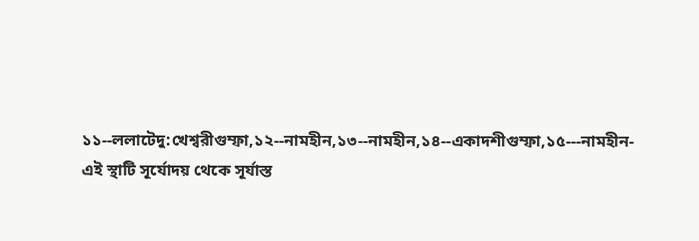১১--ললাটেদু:খেশ্বরীগুম্ফা,১২--নামহীন,১৩--নামহীন,১৪--একাদশীগুম্ফা,১৫---নামহীন-
এই স্থাটি সূর্যোদয় থেকে সূর্যাস্ত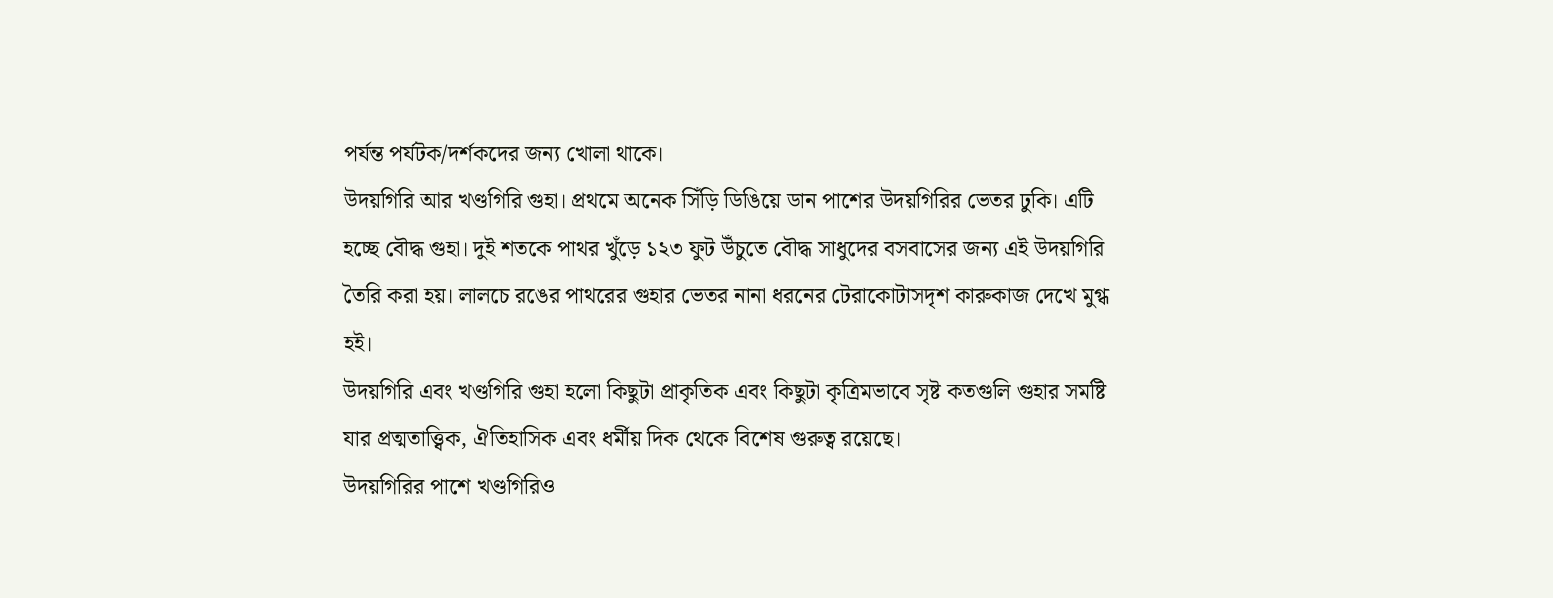পর্যন্ত পর্যটক/দর্শকদের জন্য খোলা থাকে।
উদয়গিরি আর খণ্ডগিরি গুহা। প্রথমে অনেক সিঁড়ি ডিঙিয়ে ডান পাশের উদয়গিরির ভেতর ঢুকি। এটি হচ্ছে বৌদ্ধ গুহা। দুই শতকে পাথর খুঁড়ে ১২৩ ফুট উঁচুতে বৌদ্ধ সাধুদের বসবাসের জন্য এই উদয়গিরি তৈরি করা হয়। লালচে রঙের পাথরের গুহার ভেতর নানা ধরনের টেরাকোটাসদৃশ কারুকাজ দেখে মুগ্ধ হই।
উদয়গিরি এবং খণ্ডগিরি গুহা হলো কিছুটা প্রাকৃতিক এবং কিছুটা কৃত্রিমভাবে সৃষ্ট কতগুলি গুহার সমষ্টি যার প্রত্মতাত্ত্বিক, ঐতিহাসিক এবং ধর্মীয় দিক থেকে বিশেষ গুরুত্ব রয়েছে।
উদয়গিরির পাশে খণ্ডগিরিও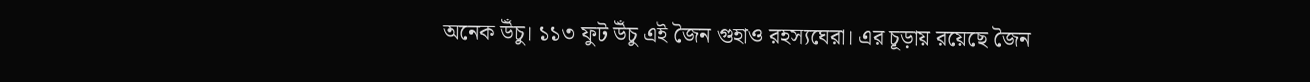অনেক উঁচু। ১১৩ ফুট উঁচু এই জৈন গুহাও রহস্যঘেরা। এর চূড়ায় রয়েছে জৈন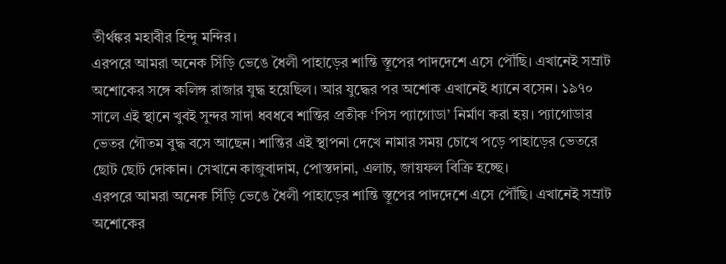তীর্থঙ্কর মহাবীর হিন্দু মন্দির।
এরপরে আমরা অনেক সিঁড়ি ভেঙে ধৈলী পাহাড়ের শান্তি স্তূপের পাদদেশে এসে পৌঁছি। এখানেই সম্রাট অশোকের সঙ্গে কলিঙ্গ রাজার যুদ্ধ হয়েছিল। আর যুদ্ধের পর অশোক এখানেই ধ্যানে বসেন। ১৯৭০ সালে এই স্থানে খুবই সুন্দর সাদা ধবধবে শান্তির প্রতীক ‘পিস প্যাগোডা’ নির্মাণ করা হয়। প্যাগোডার ভেতর গৌতম বুদ্ধ বসে আছেন। শান্তির এই স্থাপনা দেখে নামার সময় চোখে পড়ে পাহাড়ের ভেতরে ছোট ছোট দোকান। সেখানে কাজুবাদাম, পোস্তদানা, এলাচ, জায়ফল বিক্রি হচ্ছে।
এরপরে আমরা অনেক সিঁড়ি ভেঙে ধৈলী পাহাড়ের শান্তি স্তূপের পাদদেশে এসে পৌঁছি। এখানেই সম্রাট অশোকের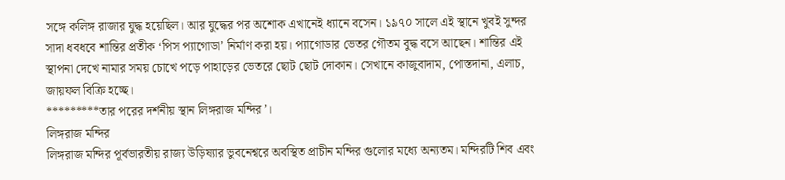সঙ্গে কলিঙ্গ রাজার যুদ্ধ হয়েছিল। আর যুদ্ধের পর অশোক এখানেই ধ্যানে বসেন। ১৯৭০ সালে এই স্থানে খুবই সুন্দর সাদা ধবধবে শান্তির প্রতীক ‘পিস প্যাগোডা’ নির্মাণ করা হয়। প্যাগোডার ভেতর গৌতম বুদ্ধ বসে আছেন। শান্তির এই স্থাপনা দেখে নামার সময় চোখে পড়ে পাহাড়ের ভেতরে ছোট ছোট দোকান। সেখানে কাজুবাদাম, পোস্তদানা, এলাচ, জায়ফল বিক্রি হচ্ছে।
*********তার পরের দর্শনীয় স্থান লিঙ্গরাজ মন্দির’।
লিঙ্গরাজ মন্দির
লিঙ্গরাজ মন্দির পূর্বভারতীয় রাজ্য উড়িষ্যার ভুবনেশ্বরে অবস্থিত প্রাচীন মন্দির গুলোর মধ্যে অন্যতম। মন্দিরটি শিব এবং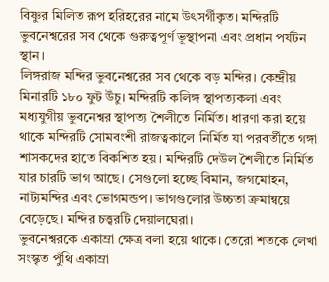বিষ্ণুর মিলিত রূপ হরিহরের নামে উৎসর্গীকৃত। মন্দিরটি ভুবনেশ্বরের সব থেকে গুরুত্বপূর্ণ ভূস্থাপনা এবং প্রধান পর্যটন স্থান।
লিঙ্গরাজ মন্দির ভুবনেশ্বরের সব থেকে বড় মন্দির। কেন্দ্রীয় মিনারটি ১৮০ ফুট উঁচু। মন্দিরটি কলিঙ্গ স্থাপত্যকলা এবং মধ্যযুগীয় ভুবনেশ্বর স্থাপত্য শৈলীতে নির্মিত। ধারণা করা হয়ে থাকে মন্দিরটি সোমবংশী রাজত্বকালে নির্মিত যা পরবর্তীতে গঙ্গা শাসকদের হাতে বিকশিত হয়। মন্দিরটি দেউল শৈলীতে নির্মিত যার চারটি ভাগ আছে। সেগুলো হচ্ছে বিমান, জগমোহন, নাট্যমন্দির এবং ভোগমন্ডপ। ভাগগুলোর উচ্চতা ক্রমান্বয়ে বেড়েছে। মন্দির চত্ত্বরটি দেয়ালঘেরা।
ভুবনেশ্বরকে একাম্রা ক্ষেত্র বলা হয়ে থাকে। তেরো শতকে লেখা সংস্কৃত পুঁথি একাম্রা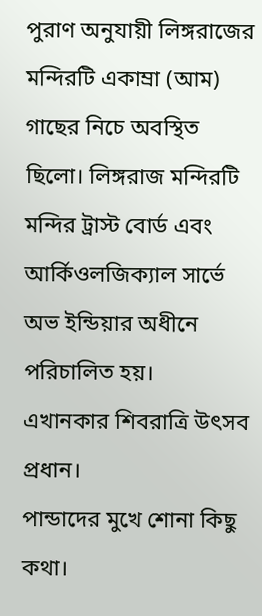পুরাণ অনুযায়ী লিঙ্গরাজের মন্দিরটি একাম্রা (আম) গাছের নিচে অবস্থিত ছিলো। লিঙ্গরাজ মন্দিরটি মন্দির ট্রাস্ট বোর্ড এবং আর্কিওলজিক্যাল সার্ভে অভ ইন্ডিয়ার অধীনে পরিচালিত হয়।
এখানকার শিবরাত্রি উৎসব প্রধান।
পান্ডাদের মুখে শোনা কিছু কথা।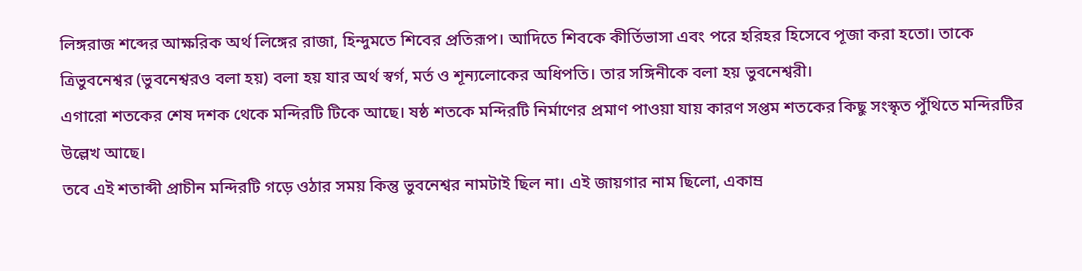লিঙ্গরাজ শব্দের আক্ষরিক অর্থ লিঙ্গের রাজা, হিন্দুমতে শিবের প্রতিরূপ। আদিতে শিবকে কীর্তিভাসা এবং পরে হরিহর হিসেবে পূজা করা হতো। তাকে ত্রিভুবনেশ্বর (ভুবনেশ্বরও বলা হয়) বলা হয় যার অর্থ স্বর্গ, মর্ত ও শূন্যলোকের অধিপতি। তার সঙ্গিনীকে বলা হয় ভুবনেশ্বরী।
এগারো শতকের শেষ দশক থেকে মন্দিরটি টিকে আছে। ষষ্ঠ শতকে মন্দিরটি নির্মাণের প্রমাণ পাওয়া যায় কারণ সপ্তম শতকের কিছু সংস্কৃত পুঁথিতে মন্দিরটির উল্লেখ আছে।
তবে এই শতাব্দী প্রাচীন মন্দিরটি গড়ে ওঠার সময় কিন্তু ভুবনেশ্বর নামটাই ছিল না। এই জায়গার নাম ছিলো, একাম্র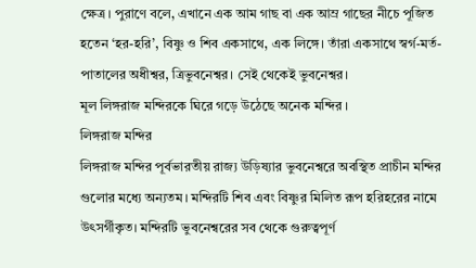ক্ষেত্র। পুরাণে বলে, এখানে এক আম গাছ বা এক আম্র গাছের নীচে পূজিত হতেন ‘হর-হরি’, বিষ্ণু ও শিব একসাথে, এক লিঙ্গে। তাঁরা একসাথে স্বর্গ-মর্ত-পাতালের অধীশ্বর, ত্রিভুবনেশ্বর। সেই থেকেই ভুবনেশ্বর।
মূল লিঙ্গরাজ মন্দিরকে ঘিরে গড়ে উঠেছে অনেক মন্দির ।
লিঙ্গরাজ মন্দির
লিঙ্গরাজ মন্দির পূর্বভারতীয় রাজ্য উড়িষ্যার ভুবনেশ্বরে অবস্থিত প্রাচীন মন্দির গুলোর মধ্যে অন্যতম। মন্দিরটি শিব এবং বিষ্ণুর মিলিত রূপ হরিহরের নামে উৎসর্গীকৃত। মন্দিরটি ভুবনেশ্বরের সব থেকে গুরুত্বপূর্ণ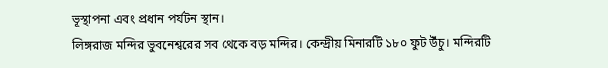ভূস্থাপনা এবং প্রধান পর্যটন স্থান।
লিঙ্গরাজ মন্দির ভুবনেশ্বরের সব থেকে বড় মন্দির। কেন্দ্রীয় মিনারটি ১৮০ ফুট উঁচু। মন্দিরটি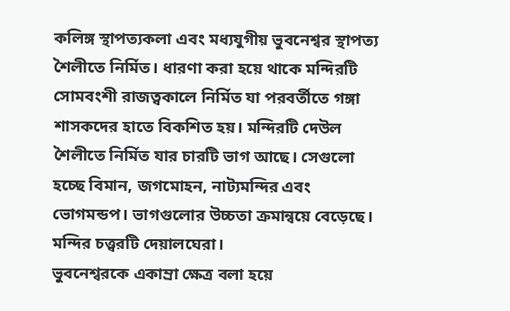কলিঙ্গ স্থাপত্যকলা এবং মধ্যযুগীয় ভুবনেশ্বর স্থাপত্য শৈলীতে নির্মিত। ধারণা করা হয়ে থাকে মন্দিরটি সোমবংশী রাজত্বকালে নির্মিত যা পরবর্তীতে গঙ্গা শাসকদের হাতে বিকশিত হয়। মন্দিরটি দেউল শৈলীতে নির্মিত যার চারটি ভাগ আছে। সেগুলো হচ্ছে বিমান, জগমোহন, নাট্যমন্দির এবং ভোগমন্ডপ। ভাগগুলোর উচ্চতা ক্রমান্বয়ে বেড়েছে। মন্দির চত্ত্বরটি দেয়ালঘেরা।
ভুবনেশ্বরকে একাম্রা ক্ষেত্র বলা হয়ে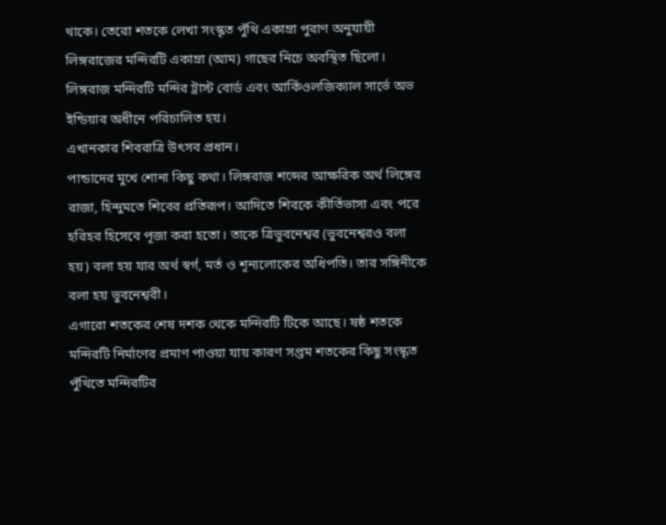থাকে। তেরো শতকে লেখা সংস্কৃত পুঁথি একাম্রা পুরাণ অনুযায়ী লিঙ্গরাজের মন্দিরটি একাম্রা (আম) গাছের নিচে অবস্থিত ছিলো। লিঙ্গরাজ মন্দিরটি মন্দির ট্রাস্ট বোর্ড এবং আর্কিওলজিক্যাল সার্ভে অভ ইন্ডিয়ার অধীনে পরিচালিত হয়।
এখানকার শিবরাত্রি উৎসব প্রধান।
পান্ডাদের মুখে শোনা কিছু কথা। লিঙ্গরাজ শব্দের আক্ষরিক অর্থ লিঙ্গের রাজা, হিন্দুমতে শিবের প্রতিরূপ। আদিতে শিবকে কীর্তিভাসা এবং পরে হরিহর হিসেবে পূজা করা হতো। তাকে ত্রিভুবনেশ্বর (ভুবনেশ্বরও বলা হয়) বলা হয় যার অর্থ স্বর্গ, মর্ত ও শূন্যলোকের অধিপতি। তার সঙ্গিনীকে বলা হয় ভুবনেশ্বরী।
এগারো শতকের শেষ দশক থেকে মন্দিরটি টিকে আছে। ষষ্ঠ শতকে মন্দিরটি নির্মাণের প্রমাণ পাওয়া যায় কারণ সপ্তম শতকের কিছু সংস্কৃত পুঁথিতে মন্দিরটির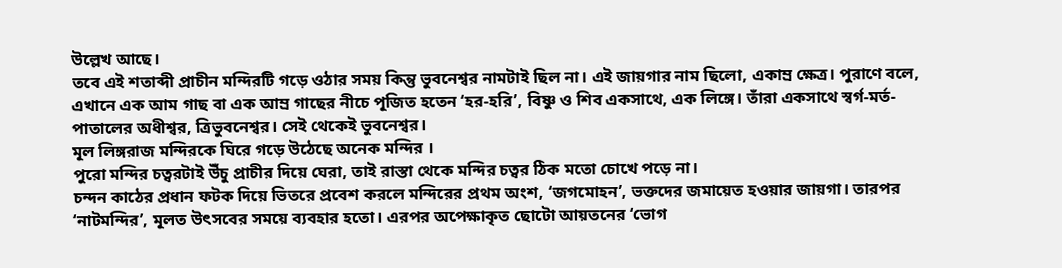উল্লেখ আছে।
তবে এই শতাব্দী প্রাচীন মন্দিরটি গড়ে ওঠার সময় কিন্তু ভুবনেশ্বর নামটাই ছিল না। এই জায়গার নাম ছিলো, একাম্র ক্ষেত্র। পুরাণে বলে, এখানে এক আম গাছ বা এক আম্র গাছের নীচে পূজিত হতেন ‘হর-হরি’, বিষ্ণু ও শিব একসাথে, এক লিঙ্গে। তাঁরা একসাথে স্বর্গ-মর্ত-পাতালের অধীশ্বর, ত্রিভুবনেশ্বর। সেই থেকেই ভুবনেশ্বর।
মূল লিঙ্গরাজ মন্দিরকে ঘিরে গড়ে উঠেছে অনেক মন্দির ।
পুরো মন্দির চত্বরটাই উঁচু প্রাচীর দিয়ে ঘেরা, তাই রাস্তা থেকে মন্দির চত্বর ঠিক মতো চোখে পড়ে না।
চন্দন কাঠের প্রধান ফটক দিয়ে ভিতরে প্রবেশ করলে মন্দিরের প্রথম অংশ, ‘জগমোহন’, ভক্তদের জমায়েত হওয়ার জায়গা। তারপর ‘নাটমন্দির’, মূলত উৎসবের সময়ে ব্যবহার হতো। এরপর অপেক্ষাকৃত ছোটো আয়তনের ‘ভোগ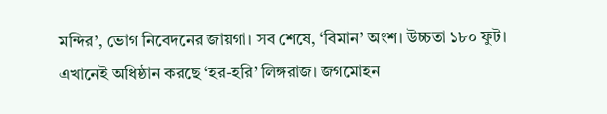মন্দির’, ভোগ নিবেদনের জায়গা। সব শেষে, ‘বিমান’ অংশ। উচ্চতা ১৮০ ফুট। এখানেই অধিষ্ঠান করছে ‘হর-হরি’ লিঙ্গরাজ। জগমোহন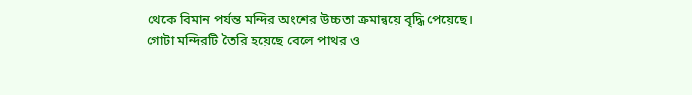থেকে বিমান পর্যন্ত মন্দির অংশের উচ্চতা ক্রমান্বয়ে বৃদ্ধি পেয়েছে।
গোটা মন্দিরটি তৈরি হয়েছে বেলে পাথর ও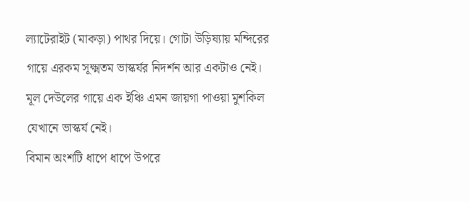ল্যাটেরাইট (মাকড়া) পাথর দিয়ে। গোটা উড়িষ্যায় মন্দিরের গায়ে এরকম সূক্ষ্মতম ভাস্কর্যর নিদর্শন আর একটাও নেই। মূল দেউলের গায়ে এক ইঞ্চি এমন জায়গা পাওয়া মুশকিল যেখানে ভাস্কর্য নেই।
বিমান অংশটি ধাপে ধাপে উপরে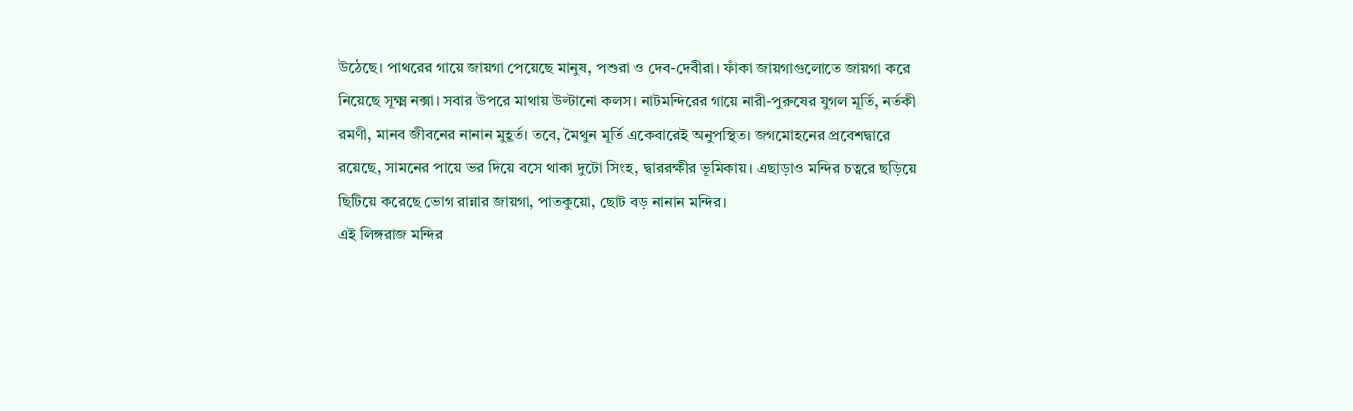উঠেছে। পাথরের গায়ে জায়গা পেয়েছে মানুষ, পশুরা ও দেব-দেবীরা। ফাঁকা জায়গাগুলোতে জায়গা করে নিয়েছে সূক্ষ্ম নক্সা। সবার উপরে মাথায় উল্টানো কলস। নাটমন্দিরের গায়ে নারী-পুরুষের যুগল মূর্তি, নর্তকী রমণী, মানব জীবনের নানান মুহূর্ত। তবে, মৈথুন মূর্তি একেবারেই অনুপস্থিত। জগমোহনের প্রবেশদ্বারে রয়েছে, সামনের পায়ে ভর দিয়ে বসে থাকা দুটো সিংহ, দ্বাররক্ষীর ভূমিকায়। এছাড়াও মন্দির চত্বরে ছড়িয়ে ছিটিয়ে করেছে ভোগ রান্নার জায়গা, পাতকুয়ো, ছোট বড় নানান মন্দির।
এই লিঙ্গরাজ মন্দির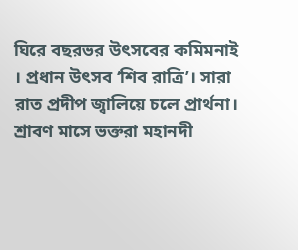ঘিরে বছরভর উৎসবের কমিমনাই । প্রধান উৎসব ‘শিব রাত্রি’। সারা রাত প্রদীপ জ্বালিয়ে চলে প্রার্থনা। শ্রাবণ মাসে ভক্তরা মহানদী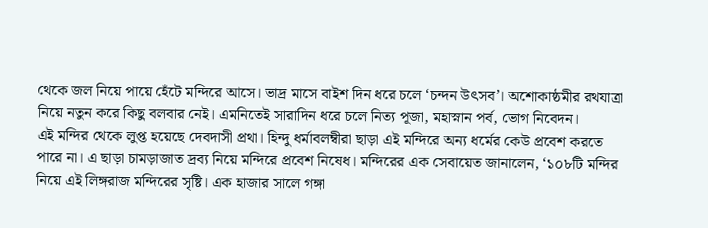থেকে জল নিয়ে পায়ে হেঁটে মন্দিরে আসে। ভাদ্র মাসে বাইশ দিন ধরে চলে ‘চন্দন উৎসব’। অশোকাষ্ঠমীর রথযাত্রা নিয়ে নতুন করে কিছু বলবার নেই। এমনিতেই সারাদিন ধরে চলে নিত্য পূজা, মহাস্নান পর্ব, ভোগ নিবেদন।
এই মন্দির থেকে লুপ্ত হয়েছে দেবদাসী প্রথা। হিন্দু ধর্মাবলম্বীরা ছাড়া এই মন্দিরে অন্য ধর্মের কেউ প্রবেশ করতে পারে না। এ ছাড়া চামড়াজাত দ্রব্য নিয়ে মন্দিরে প্রবেশ নিষেধ। মন্দিরের এক সেবায়েত জানালেন, ‘১০৮টি মন্দির নিয়ে এই লিঙ্গরাজ মন্দিরের সৃষ্টি। এক হাজার সালে গঙ্গা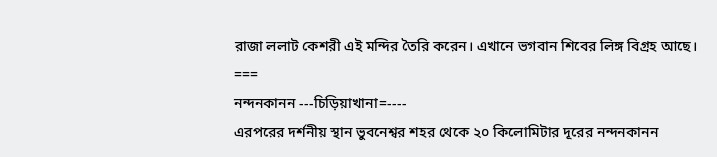রাজা ললাট কেশরী এই মন্দির তৈরি করেন। এখানে ভগবান শিবের লিঙ্গ বিগ্রহ আছে।
===
নন্দনকানন ---চিড়িয়াখানা=----
এরপরের দর্শনীয় স্থান ভুবনেশ্বর শহর থেকে ২০ কিলোমিটার দূরের নন্দনকানন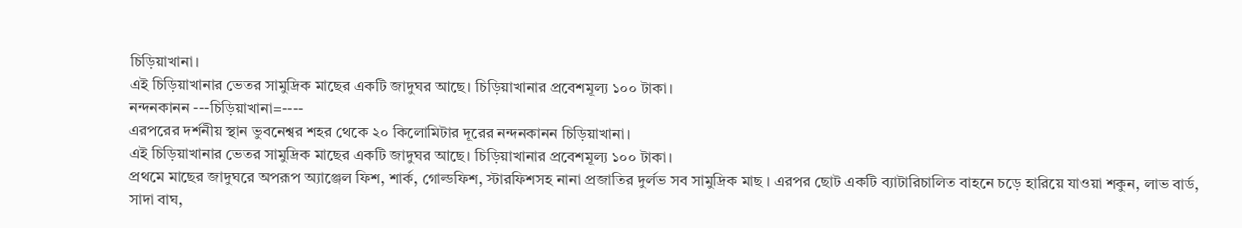চিড়িয়াখানা।
এই চিড়িয়াখানার ভেতর সামুদ্রিক মাছের একটি জাদুঘর আছে। চিড়িয়াখানার প্রবেশমূল্য ১০০ টাকা।
নন্দনকানন ---চিড়িয়াখানা=----
এরপরের দর্শনীয় স্থান ভুবনেশ্বর শহর থেকে ২০ কিলোমিটার দূরের নন্দনকানন চিড়িয়াখানা।
এই চিড়িয়াখানার ভেতর সামুদ্রিক মাছের একটি জাদুঘর আছে। চিড়িয়াখানার প্রবেশমূল্য ১০০ টাকা।
প্রথমে মাছের জাদুঘরে অপরূপ অ্যাঞ্জেল ফিশ, শার্ক, গোল্ডফিশ, স্টারফিশসহ নানা প্রজাতির দুর্লভ সব সামুদ্রিক মাছ । এরপর ছোট একটি ব্যাটারিচালিত বাহনে চড়ে হারিয়ে যাওয়া শকুন, লাভ বার্ড, সাদা বাঘ,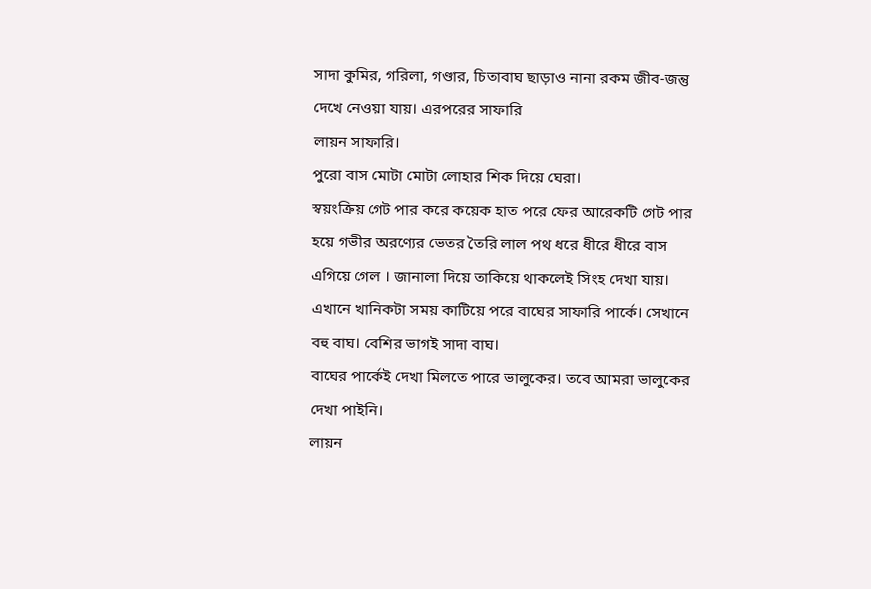সাদা কুমির, গরিলা, গণ্ডার, চিতাবাঘ ছাড়াও নানা রকম জীব-জন্তু দেখে নেওয়া যায়। এরপরের সাফারি
লায়ন সাফারি।
পুরো বাস মোটা মোটা লোহার শিক দিয়ে ঘেরা।
স্বয়ংক্রিয় গেট পার করে কয়েক হাত পরে ফের আরেকটি গেট পার হয়ে গভীর অরণ্যের ভেতর তৈরি লাল পথ ধরে ধীরে ধীরে বাস এগিয়ে গেল । জানালা দিয়ে তাকিয়ে থাকলেই সিংহ দেখা যায়।
এখানে খানিকটা সময় কাটিয়ে পরে বাঘের সাফারি পার্কে। সেখানে বহু বাঘ। বেশির ভাগই সাদা বাঘ।
বাঘের পার্কেই দেখা মিলতে পারে ভালুকের। তবে আমরা ভালুকের দেখা পাইনি।
লায়ন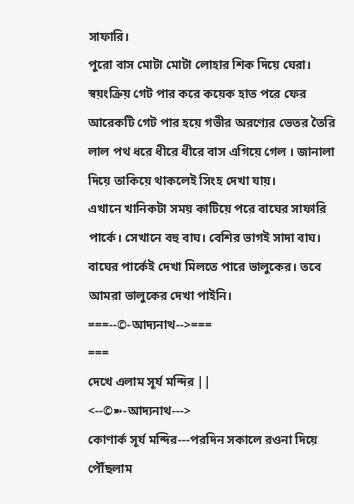সাফারি।
পুরো বাস মোটা মোটা লোহার শিক দিয়ে ঘেরা।
স্বয়ংক্রিয় গেট পার করে কয়েক হাত পরে ফের আরেকটি গেট পার হয়ে গভীর অরণ্যের ভেতর তৈরি লাল পথ ধরে ধীরে ধীরে বাস এগিয়ে গেল । জানালা দিয়ে তাকিয়ে থাকলেই সিংহ দেখা যায়।
এখানে খানিকটা সময় কাটিয়ে পরে বাঘের সাফারি পার্কে। সেখানে বহু বাঘ। বেশির ভাগই সাদা বাঘ।
বাঘের পার্কেই দেখা মিলতে পারে ভালুকের। তবে আমরা ভালুকের দেখা পাইনি।
===--©-আদ্যনাথ-->===
===
দেখে এলাম সূর্য মন্দির ||
<--©➽-আদ্যনাথ--->
কোণার্ক সূর্য মন্দির---পরদিন সকালে রওনা দিয়ে পৌঁছলাম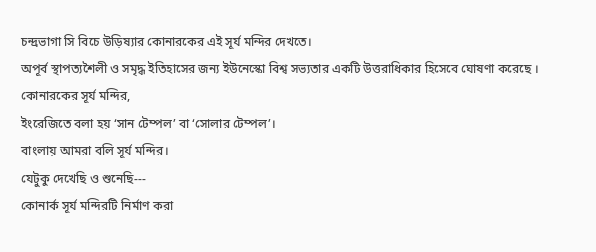চন্দ্রভাগা সি বিচে উড়িষ্যার কোনারকের এই সূর্য মন্দির দেখতে।
অপূর্ব স্থাপত্যশৈলী ও সমৃদ্ধ ইতিহাসের জন্য ইউনেস্কো বিশ্ব সভ্যতার একটি উত্তরাধিকার হিসেবে ঘোষণা করেছে ।
কোনারকের সূর্য মন্দির,
ইংরেজিতে বলা হয় ‘সান টেম্পল’ বা ‘সোলার টেম্পল’।
বাংলায় আমরা বলি সূর্য মন্দির।
যেটুকু দেখেছি ও শুনেছি---
কোনার্ক সূর্য মন্দিরটি নির্মাণ করা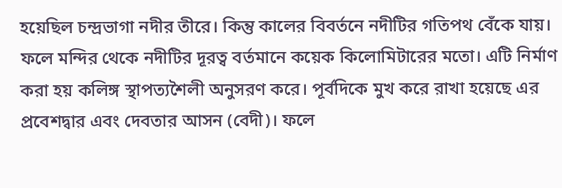হয়েছিল চন্দ্রভাগা নদীর তীরে। কিন্তু কালের বিবর্তনে নদীটির গতিপথ বেঁকে যায়। ফলে মন্দির থেকে নদীটির দূরত্ব বর্তমানে কয়েক কিলোমিটারের মতো। এটি নির্মাণ করা হয় কলিঙ্গ স্থাপত্যশৈলী অনুসরণ করে। পূর্বদিকে মুখ করে রাখা হয়েছে এর প্রবেশদ্বার এবং দেবতার আসন (বেদী)। ফলে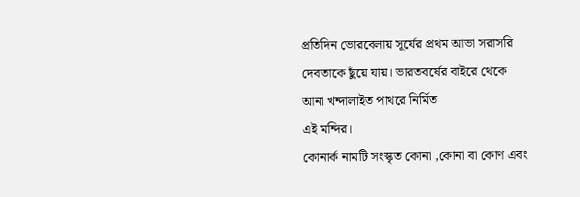প্রতিদিন ভোরবেলায় সূর্যের প্রথম আভা সরাসরি দেবতাকে ছুঁয়ে যায়। ভারতবর্ষের বাইরে থেকে আনা খন্দালাইত পাথরে নির্মিত
এই মন্দির।
কোনার্ক নামটি সংস্কৃত কোনা ,কোনা বা কোণ এবং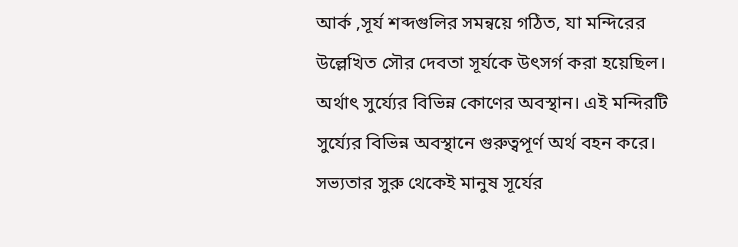আর্ক ,সূর্য শব্দগুলির সমন্বয়ে গঠিত, যা মন্দিরের উল্লেখিত সৌর দেবতা সূর্যকে উৎসর্গ করা হয়েছিল। অর্থাৎ সুর্য্যের বিভিন্ন কোণের অবস্থান। এই মন্দিরটি সুর্য্যের বিভিন্ন অবস্থানে গুরুত্বপূর্ণ অর্থ বহন করে।
সভ্যতার সুরু থেকেই মানুষ সূর্যের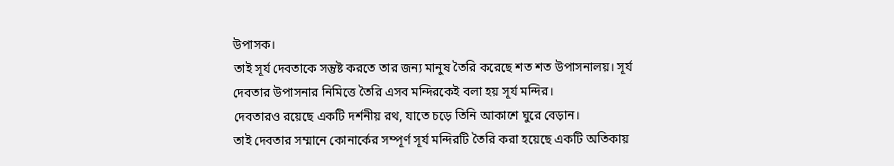উপাসক।
তাই সূর্য দেবতাকে সন্তুষ্ট করতে তার জন্য মানুষ তৈরি করেছে শত শত উপাসনালয়। সূর্য দেবতার উপাসনার নিমিত্তে তৈরি এসব মন্দিরকেই বলা হয় সূর্য মন্দির।
দেবতারও রয়েছে একটি দর্শনীয় রথ, যাতে চড়ে তিনি আকাশে ঘুরে বেড়ান।
তাই দেবতার সম্মানে কোনার্কের সম্পূর্ণ সূর্য মন্দিরটি তৈরি করা হয়েছে একটি অতিকায়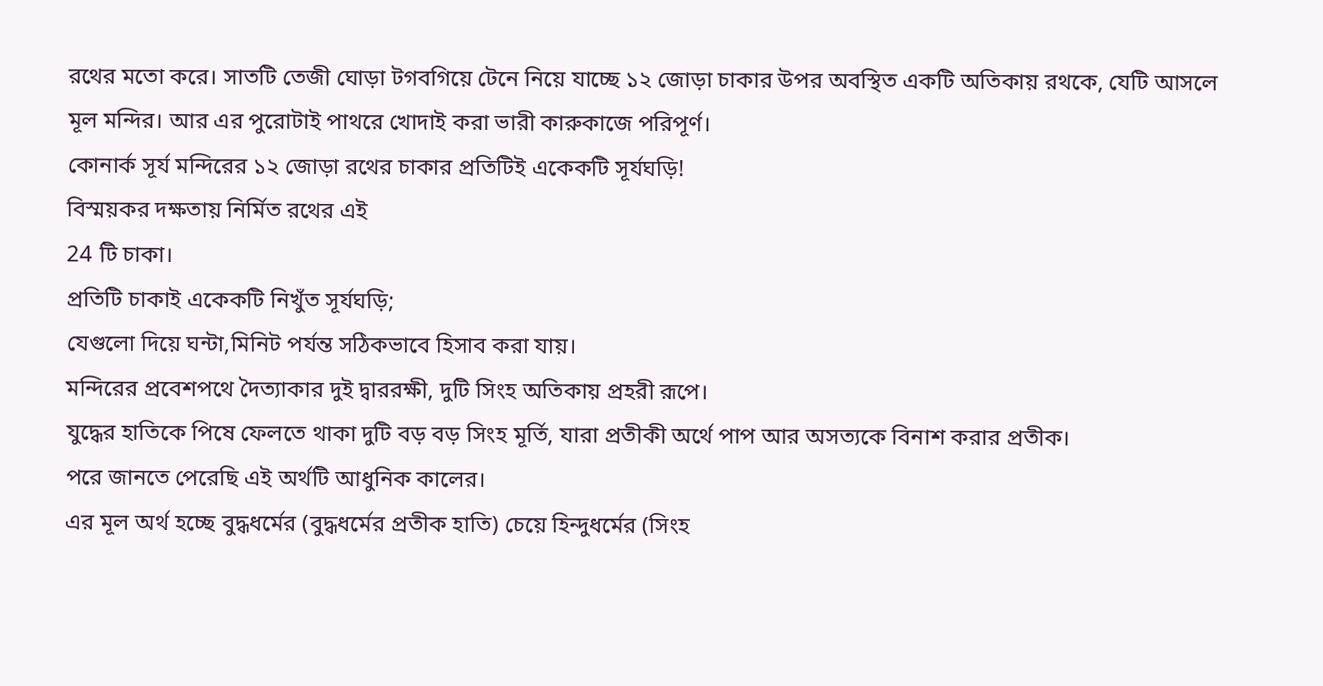রথের মতো করে। সাতটি তেজী ঘোড়া টগবগিয়ে টেনে নিয়ে যাচ্ছে ১২ জোড়া চাকার উপর অবস্থিত একটি অতিকায় রথকে, যেটি আসলে মূল মন্দির। আর এর পুরোটাই পাথরে খোদাই করা ভারী কারুকাজে পরিপূর্ণ।
কোনার্ক সূর্য মন্দিরের ১২ জোড়া রথের চাকার প্রতিটিই একেকটি সূর্যঘড়ি!
বিস্ময়কর দক্ষতায় নির্মিত রথের এই
24 টি চাকা।
প্রতিটি চাকাই একেকটি নিখুঁত সূর্যঘড়ি;
যেগুলো দিয়ে ঘন্টা,মিনিট পর্যন্ত সঠিকভাবে হিসাব করা যায়।
মন্দিরের প্রবেশপথে দৈত্যাকার দুই দ্বাররক্ষী, দুটি সিংহ অতিকায় প্রহরী রূপে।
যুদ্ধের হাতিকে পিষে ফেলতে থাকা দুটি বড় বড় সিংহ মূর্তি, যারা প্রতীকী অর্থে পাপ আর অসত্যকে বিনাশ করার প্রতীক।
পরে জানতে পেরেছি এই অর্থটি আধুনিক কালের।
এর মূল অর্থ হচ্ছে বুদ্ধধর্মের (বুদ্ধধর্মের প্রতীক হাতি) চেয়ে হিন্দুধর্মের (সিংহ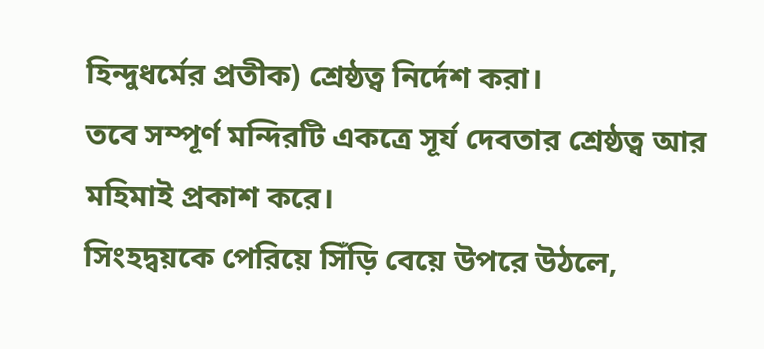হিন্দুধর্মের প্রতীক) শ্রেষ্ঠত্ব নির্দেশ করা।
তবে সম্পূর্ণ মন্দিরটি একত্রে সূর্য দেবতার শ্রেষ্ঠত্ব আর মহিমাই প্রকাশ করে।
সিংহদ্বয়কে পেরিয়ে সিঁড়ি বেয়ে উপরে উঠলে,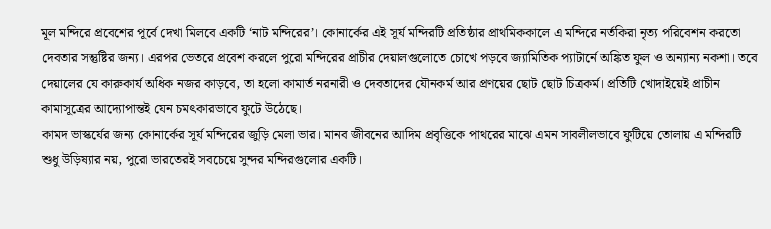মূল মন্দিরে প্রবেশের পূর্বে দেখা মিলবে একটি ‘নাট মন্দিরের’। কোনার্কের এই সূর্য মন্দিরটি প্রতিষ্ঠার প্রাথমিককালে এ মন্দিরে নর্তকিরা নৃত্য পরিবেশন করতো দেবতার সন্তুষ্টির জন্য। এরপর ভেতরে প্রবেশ করলে পুরো মন্দিরের প্রাচীর দেয়ালগুলোতে চোখে পড়বে জ্যামিতিক প্যাটার্নে অঙ্কিত ফুল ও অন্যান্য নকশা। তবে দেয়ালের যে কারুকার্য অধিক নজর কাড়বে, তা হলো কামার্ত নরনারী ও দেবতাদের যৌনকর্ম আর প্রণয়ের ছোট ছোট চিত্রকর্ম। প্রতিটি খোদাইয়েই প্রাচীন কামাসূত্রের আদ্যোপান্তই যেন চমৎকারভাবে ফুটে উঠেছে।
কামদ ভাস্কর্যের জন্য কোনার্কের সূর্য মন্দিরের জুড়ি মেলা ভার। মানব জীবনের আদিম প্রবৃত্তিকে পাথরের মাঝে এমন সাবলীলভাবে ফুটিয়ে তোলায় এ মন্দিরটি শুধু উড়িষ্যার নয়, পুরো ভারতেরই সবচেয়ে সুন্দর মন্দিরগুলোর একটি।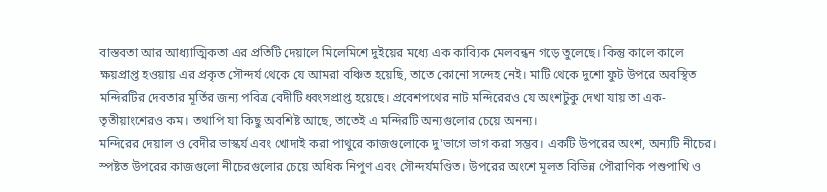বাস্তবতা আর আধ্যাত্মিকতা এর প্রতিটি দেয়ালে মিলেমিশে দুইয়ের মধ্যে এক কাব্যিক মেলবন্ধন গড়ে তুলেছে। কিন্তু কালে কালে ক্ষয়প্রাপ্ত হওয়ায় এর প্রকৃত সৌন্দর্য থেকে যে আমরা বঞ্চিত হয়েছি, তাতে কোনো সন্দেহ নেই। মাটি থেকে দুশো ফুট উপরে অবস্থিত মন্দিরটির দেবতার মূর্তির জন্য পবিত্র বেদীটি ধ্বংসপ্রাপ্ত হয়েছে। প্রবেশপথের নাট মন্দিরেরও যে অংশটুকু দেখা যায় তা এক-তৃতীয়াংশেরও কম। তথাপি যা কিছু অবশিষ্ট আছে, তাতেই এ মন্দিরটি অন্যগুলোর চেয়ে অনন্য।
মন্দিরের দেয়াল ও বেদীর ভাস্কর্য এবং খোদাই করা পাথুরে কাজগুলোকে দু'ভাগে ভাগ করা সম্ভব। একটি উপরের অংশ, অন্যটি নীচের। স্পষ্টত উপরের কাজগুলো নীচেরগুলোর চেয়ে অধিক নিপুণ এবং সৌন্দর্যমণ্ডিত। উপরের অংশে মূলত বিভিন্ন পৌরাণিক পশুপাখি ও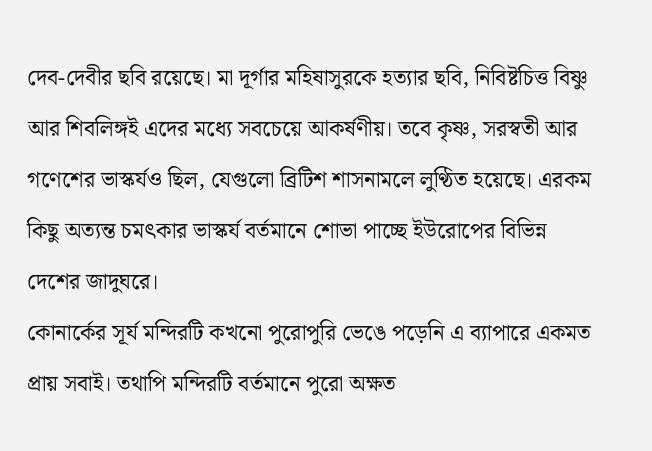দেব-দেবীর ছবি রয়েছে। মা দূর্গার মহিষাসুরকে হত্যার ছবি, নিবিষ্টচিত্ত বিষ্ণু আর শিবলিঙ্গই এদের মধ্যে সবচেয়ে আকর্ষণীয়। তবে কৃষ্ণ, সরস্বতী আর গণেশের ভাস্কর্যও ছিল, যেগুলো ব্রিটিশ শাসনামলে লুণ্ঠিত হয়েছে। এরকম কিছু অত্যন্ত চমৎকার ভাস্কর্য বর্তমানে শোভা পাচ্ছে ইউরোপের বিভিন্ন দেশের জাদুঘরে।
কোনার্কের সূর্য মন্দিরটি কখনো পুরোপুরি ভেঙে পড়েনি এ ব্যাপারে একমত প্রায় সবাই। তথাপি মন্দিরটি বর্তমানে পুরো অক্ষত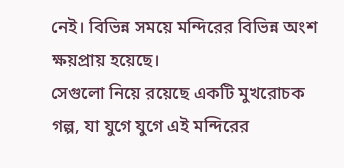নেই। বিভিন্ন সময়ে মন্দিরের বিভিন্ন অংশ ক্ষয়প্রায় হয়েছে।
সেগুলো নিয়ে রয়েছে একটি মুখরোচক গল্প, যা যুগে যুগে এই মন্দিরের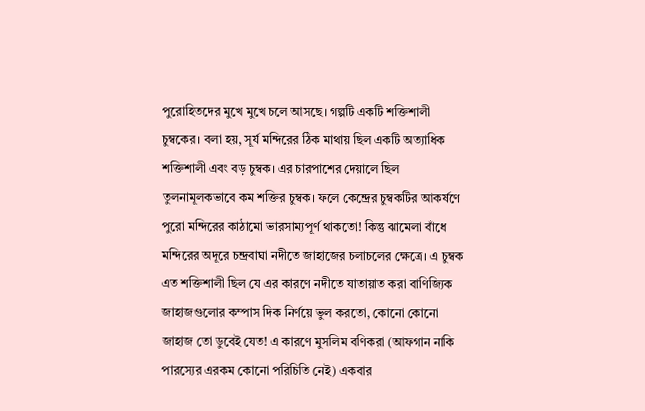পুরোহিতদের মুখে মুখে চলে আসছে। গল্পটি একটি শক্তিশালী চুম্বকের। বলা হয়, সূর্য মন্দিরের ঠিক মাথায় ছিল একটি অত্যাধিক শক্তিশালী এবং বড় চুম্বক। এর চারপাশের দেয়ালে ছিল তুলনামূলকভাবে কম শক্তির চুম্বক। ফলে কেন্দ্রের চুম্বকটির আকর্ষণে পুরো মন্দিরের কাঠামো ভারসাম্যপূর্ণ থাকতো! কিন্তু ঝামেলা বাঁধে মন্দিরের অদূরে চন্দ্রবাঘা নদীতে জাহাজের চলাচলের ক্ষেত্রে। এ চুম্বক এত শক্তিশালী ছিল যে এর কারণে নদীতে যাতায়াত করা বাণিজ্যিক জাহাজগুলোর কম্পাস দিক নির্ণয়ে ভুল করতো, কোনো কোনো জাহাজ তো ডুবেই যেত! এ কারণে মুসলিম বণিকরা (আফগান নাকি পারস্যের এরকম কোনো পরিচিতি নেই) একবার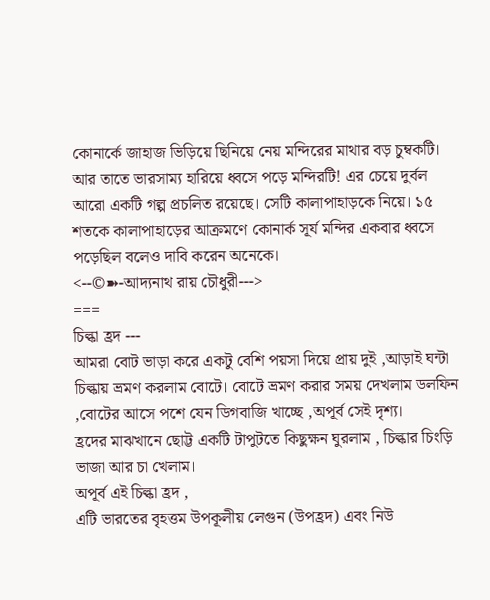কোনার্কে জাহাজ ভিড়িয়ে ছিনিয়ে নেয় মন্দিরের মাথার বড় চুম্বকটি। আর তাতে ভারসাম্য হারিয়ে ধ্বসে পড়ে মন্দিরটি! এর চেয়ে দুর্বল আরো একটি গল্প প্রচলিত রয়েছে। সেটি কালাপাহাড়কে নিয়ে। ১৫ শতকে কালাপাহাড়ের আক্রমণে কোনার্ক সূর্য মন্দির একবার ধ্বসে পড়েছিল বলেও দাবি করেন অনেকে।
<--©➽-আদ্যনাথ রায় চৌধুরী--->
===
চিল্কা হ্রদ ---
আমরা বোট ভাড়া করে একটু বেশি পয়সা দিয়ে প্রায় দুই ,আড়াই ঘন্টা চিল্কায় ভ্রমণ করলাম বোটে। বোটে ভ্রমণ করার সময় দেখলাম ডলফিন ,বোটের আসে পশে যেন ডিগবাজি খাচ্ছে ,অপূর্ব সেই দৃশ্য।
হ্রদের মাঝখানে ছোট্ট একটি টাপুটতে কিছুক্ষন ঘুরলাম , চিল্কার চিংড়ি ভাজা আর চা খেলাম।
অপূর্ব এই চিল্কা হ্রদ ,
এটি ভারতের বৃহত্তম উপকূলীয় লেগুন (উপহ্রদ) এবং নিউ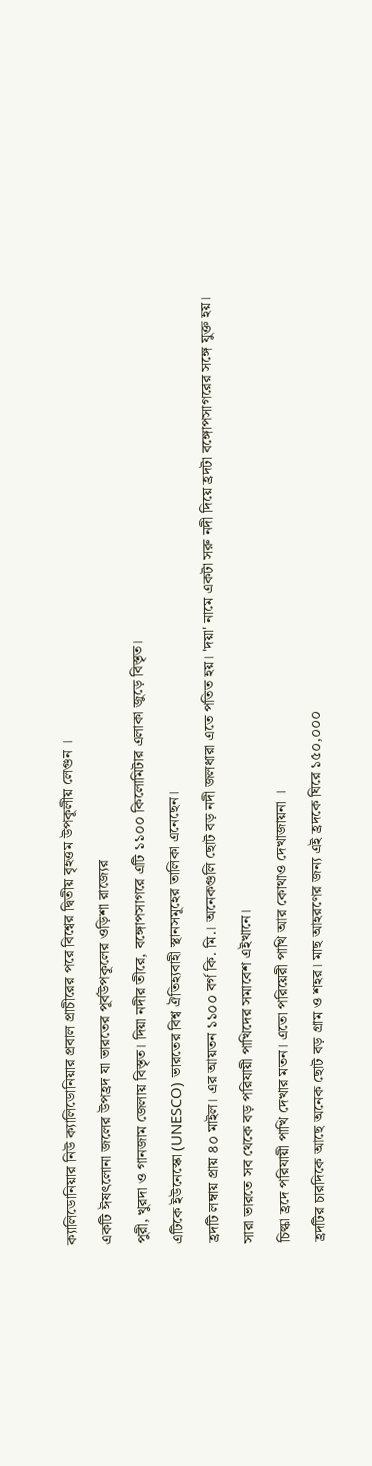ক্যালিডোনিয়ার নিউ ক্যালিডোনিয়ার প্রবাল প্রাচীরের পরে বিশ্বের দ্বিতীয় বৃহত্তম উপকূলীয় লেগুন ।
একটি ঈষৎলোনা জলের উপহ্রদ যা ভারতের পূর্বউপকূলের ওড়িশা রাজ্যের
পুরী, খুরদা ও গানজাম জেলায় বিস্তৃত। দিয়া নদীর তীরে, বঙ্গোপসাগরে এটি ১১০০ কিলোমিটার এলাকা জুড়ে বিস্তৃত।
এটিকে ইউনেস্কো (UNESCO) ভারতের বিশ্ব ঐতিহ্যবাহী স্থানসমূহের তালিকা এনেছেন।
হ্রদটি লম্বায় প্রায় ৪০ মাইল। এর আয়তন ১১০০ বর্গ কি. মি.। অনেকগুলি ছোট বড় নদী জলধারা এতে পতিত হয়। 'দয়া' নামে একটা সরু নদী দিয়ে হ্রদটা বঙ্গোপসাগরের সঙ্গে যুক্ত হয়।
সারা ভারতে সব থেকে বড় পরিযায়ী পাখিদের সমাবেশ এইখানে।
চিল্কা হ্রদে পরিযায়ী পাখি দেখার মতন। এতো পরিয়েরী পাখি আর কোথাও দেখাজায়না ।
হ্রদটির চারদিকে আছে অনেক ছোট বড় গ্রাম ও শহর। মাছ আহরণের জন্য এই হ্রদকে ঘিরে ১৫০,০০০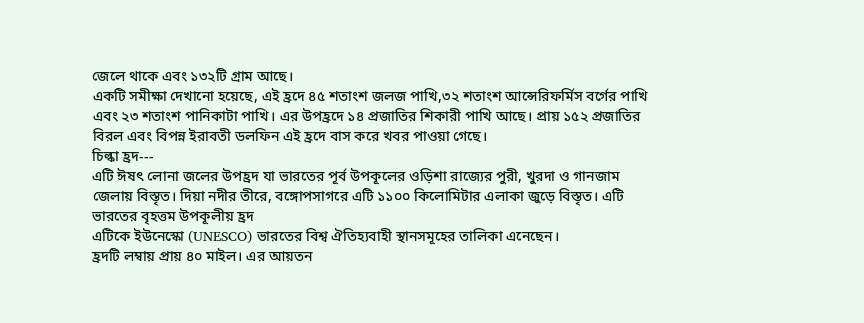জেলে থাকে এবং ১৩২টি গ্রাম আছে।
একটি সমীক্ষা দেখানো হয়েছে, এই হ্রদে ৪৫ শতাংশ জলজ পাখি,৩২ শতাংশ আন্সেরিফর্মিস বর্গের পাখি এবং ২৩ শতাংশ পানিকাটা পাখি। এর উপহ্রদে ১৪ প্রজাতির শিকারী পাখি আছে। প্রায় ১৫২ প্রজাতির বিরল এবং বিপন্ন ইরাবতী ডলফিন এই হ্রদে বাস করে খবর পাওয়া গেছে।
চিল্কা হ্রদ---
এটি ঈষৎ লোনা জলের উপহ্রদ যা ভারতের পূর্ব উপকূলের ওড়িশা রাজ্যের পুরী, খুরদা ও গানজাম জেলায় বিস্তৃত। দিয়া নদীর তীরে, বঙ্গোপসাগরে এটি ১১০০ কিলোমিটার এলাকা জুড়ে বিস্তৃত। এটি ভারতের বৃহত্তম উপকূলীয় হ্রদ
এটিকে ইউনেস্কো (UNESCO) ভারতের বিশ্ব ঐতিহ্যবাহী স্থানসমূহের তালিকা এনেছেন।
হ্রদটি লম্বায় প্রায় ৪০ মাইল। এর আয়তন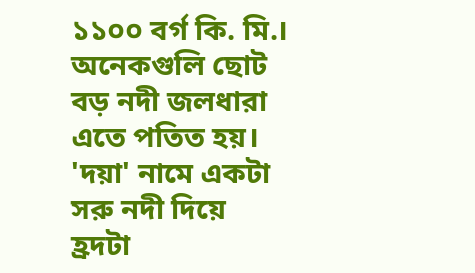১১০০ বর্গ কি. মি.। অনেকগুলি ছোট বড় নদী জলধারা এতে পতিত হয়। 'দয়া' নামে একটা সরু নদী দিয়ে হ্রদটা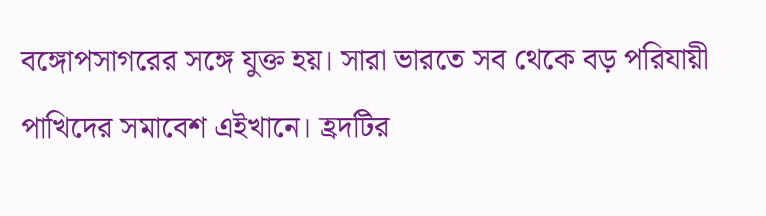বঙ্গোপসাগরের সঙ্গে যুক্ত হয়। সারা ভারতে সব থেকে বড় পরিযায়ী পাখিদের সমাবেশ এইখানে। হ্রদটির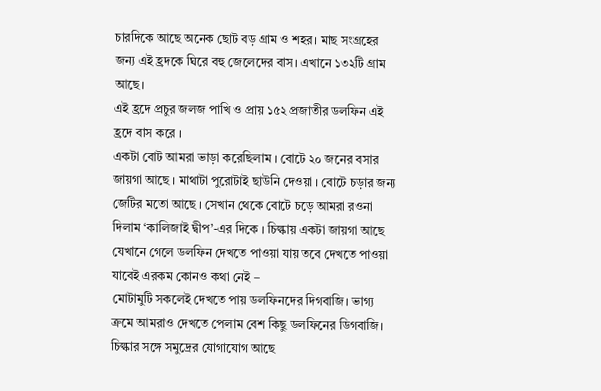চারদিকে আছে অনেক ছোট বড় গ্রাম ও শহর। মাছ সংগ্রহের জন্য এই হ্রদকে ঘিরে বহু জেলেদের বাস। এখানে ১৩২টি গ্রাম আছে।
এই হ্রদে প্রচুর জলজ পাখি ও প্রায় ১৫২ প্রজাতীর ডলফিন এই হ্রদে বাস করে ।
একটা বোট আমরা ভাড়া করেছিলাম । বোটে ২০ জনের বসার জায়গা আছে । মাথাটা পুরোটাই ছাউনি দেওয়া । বোটে চড়ার জন্য জেটির মতো আছে । সেখান থেকে বোটে চড়ে আমরা রওনা দিলাম ‘কালিজাই দ্বীপ’-এর দিকে । চিল্কায় একটা জায়গা আছে যেখানে গেলে ডলফিন দেখতে পাওয়া যায় তবে দেখতে পাওয়া যাবেই এরকম কোনও কথা নেই –
মোটামুটি সকলেই দেখতে পায় ডলফিনদের দিগবাজি। ভাগ্য ক্রমে আমরাও দেখতে পেলাম বেশ কিছু ডলফিনের ডিগবাজি।
চিল্কার সঙ্গে সমুদ্রের যোগাযোগ আছে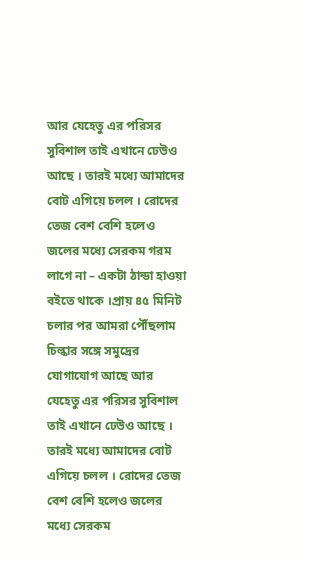আর যেহেতু এর পরিসর সুবিশাল তাই এখানে ঢেউও আছে । তারই মধ্যে আমাদের বোট এগিয়ে চলল । রোদের তেজ বেশ বেশি হলেও জলের মধ্যে সেরকম গরম লাগে না – একটা ঠান্ডা হাওয়া বইতে থাকে ।প্রায় ৪৫ মিনিট চলার পর আমরা পৌঁছলাম
চিল্কার সঙ্গে সমুদ্রের যোগাযোগ আছে আর যেহেতু এর পরিসর সুবিশাল তাই এখানে ঢেউও আছে । তারই মধ্যে আমাদের বোট এগিয়ে চলল । রোদের তেজ বেশ বেশি হলেও জলের মধ্যে সেরকম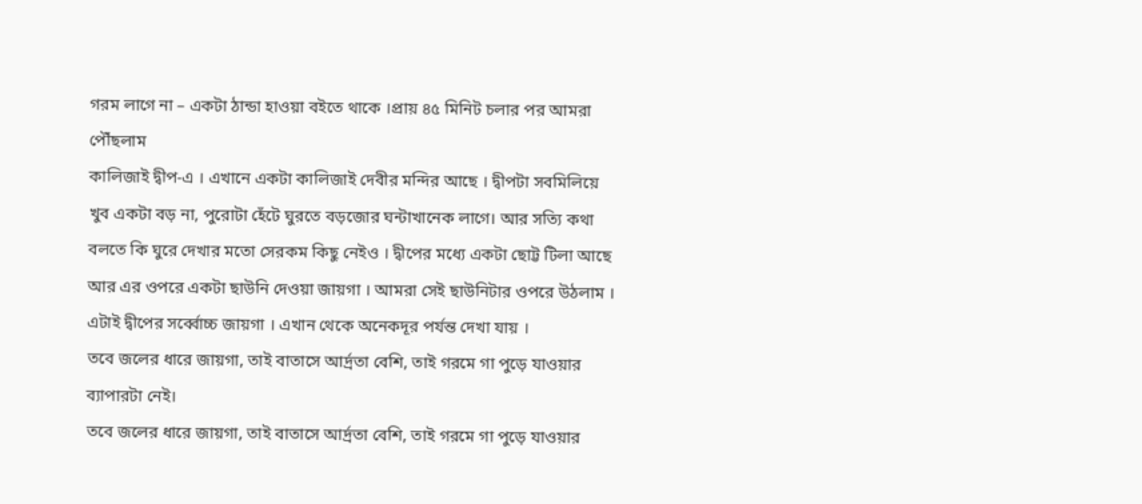গরম লাগে না – একটা ঠান্ডা হাওয়া বইতে থাকে ।প্রায় ৪৫ মিনিট চলার পর আমরা পৌঁছলাম
কালিজাই দ্বীপ-এ । এখানে একটা কালিজাই দেবীর মন্দির আছে । দ্বীপটা সবমিলিয়ে খুব একটা বড় না, পুরোটা হেঁটে ঘুরতে বড়জোর ঘন্টাখানেক লাগে। আর সত্যি কথা বলতে কি ঘুরে দেখার মতো সেরকম কিছু নেইও । দ্বীপের মধ্যে একটা ছোট্ট টিলা আছে আর এর ওপরে একটা ছাউনি দেওয়া জায়গা । আমরা সেই ছাউনিটার ওপরে উঠলাম । এটাই দ্বীপের সর্ব্বোচ্চ জায়গা । এখান থেকে অনেকদূর পর্যন্ত দেখা যায় ।
তবে জলের ধারে জায়গা, তাই বাতাসে আর্দ্রতা বেশি, তাই গরমে গা পুড়ে যাওয়ার ব্যাপারটা নেই।
তবে জলের ধারে জায়গা, তাই বাতাসে আর্দ্রতা বেশি, তাই গরমে গা পুড়ে যাওয়ার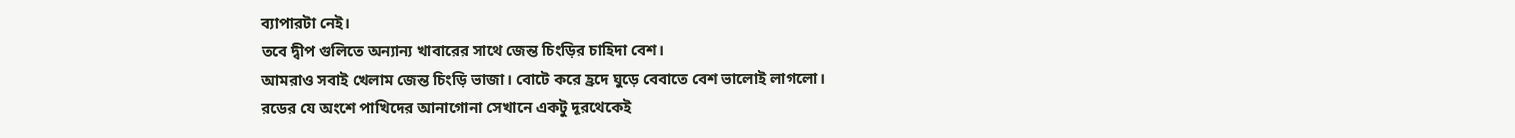ব্যাপারটা নেই।
তবে দ্বীপ গুলিতে অন্যান্য খাবারের সাথে জেন্ত চিংড়ির চাহিদা বেশ।
আমরাও সবাই খেলাম জেন্ত চিংড়ি ভাজা। বোটে করে হ্রদে ঘুড়ে বেবাতে বেশ ভালোই লাগলো।
রডের যে অংশে পাখিদের আনাগোনা সেখানে একটু দূরথেকেই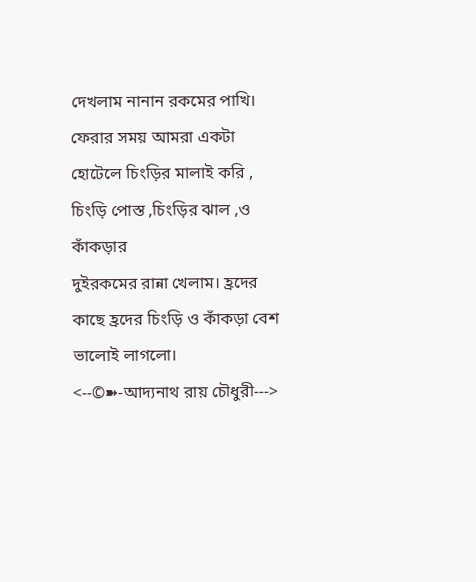দেখলাম নানান রকমের পাখি।
ফেরার সময় আমরা একটা হোটেলে চিংড়ির মালাই করি , চিংড়ি পোস্ত ,চিংড়ির ঝাল ,ও কাঁকড়ার
দুইরকমের রান্না খেলাম। হ্রদের কাছে হ্রদের চিংড়ি ও কাঁকড়া বেশ ভালোই লাগলো।
<--©➽-আদ্যনাথ রায় চৌধুরী--->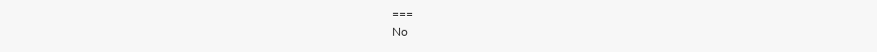===
No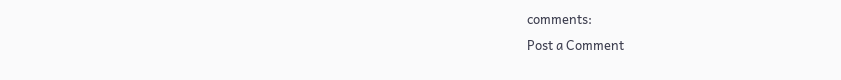comments:
Post a Comment